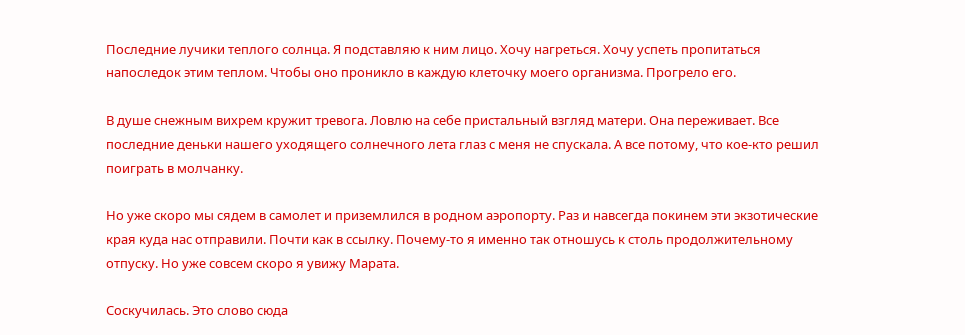Последние лучики теплого солнца. Я подставляю к ним лицо. Хочу нагреться. Хочу успеть пропитаться напоследок этим теплом. Чтобы оно проникло в каждую клеточку моего организма. Прогрело его.

В душе снежным вихрем кружит тревога. Ловлю на себе пристальный взгляд матери. Она переживает. Все последние деньки нашего уходящего солнечного лета глаз с меня не спускала. А все потому, что кое-кто решил поиграть в молчанку.

Но уже скоро мы сядем в самолет и приземлился в родном аэропорту. Раз и навсегда покинем эти экзотические края куда нас отправили. Почти как в ссылку. Почему-то я именно так отношусь к столь продолжительному отпуску. Но уже совсем скоро я увижу Марата.

Соскучилась. Это слово сюда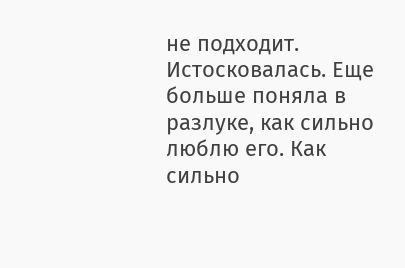не подходит. Истосковалась. Еще больше поняла в разлуке, как сильно люблю его. Как сильно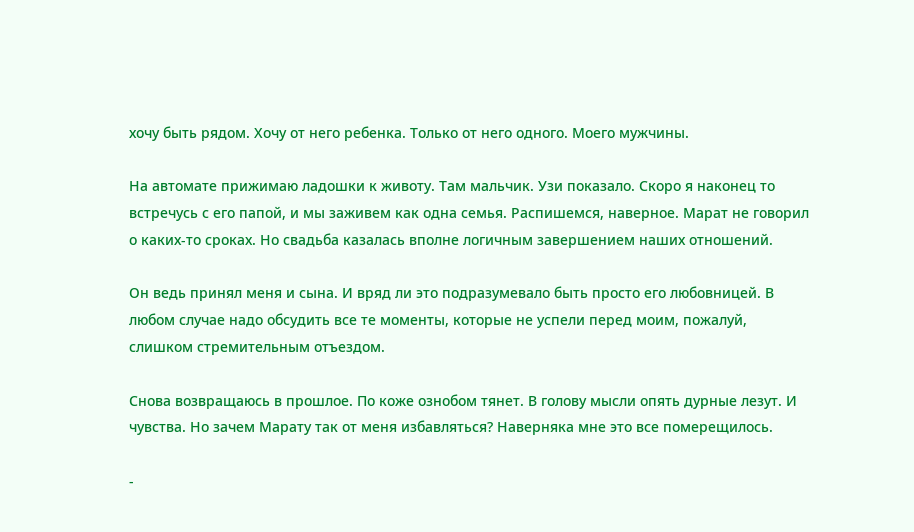хочу быть рядом. Хочу от него ребенка. Только от него одного. Моего мужчины.

На автомате прижимаю ладошки к животу. Там мальчик. Узи показало. Скоро я наконец то встречусь с его папой, и мы заживем как одна семья. Распишемся, наверное. Марат не говорил о каких-то сроках. Но свадьба казалась вполне логичным завершением наших отношений.

Он ведь принял меня и сына. И вряд ли это подразумевало быть просто его любовницей. В любом случае надо обсудить все те моменты, которые не успели перед моим, пожалуй, слишком стремительным отъездом.

Снова возвращаюсь в прошлое. По коже ознобом тянет. В голову мысли опять дурные лезут. И чувства. Но зачем Марату так от меня избавляться? Наверняка мне это все померещилось.

-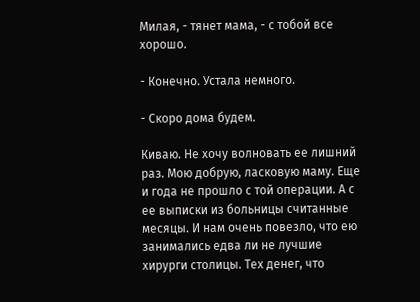Милая, - тянет мама, - с тобой все хорошо.

- Конечно. Устала немного.

- Скоро дома будем.

Киваю. Не хочу волновать ее лишний раз. Мою добрую, ласковую маму. Еще и года не прошло с той операции. А с ее выписки из больницы считанные месяцы. И нам очень повезло, что ею занимались едва ли не лучшие хирурги столицы. Тех денег, что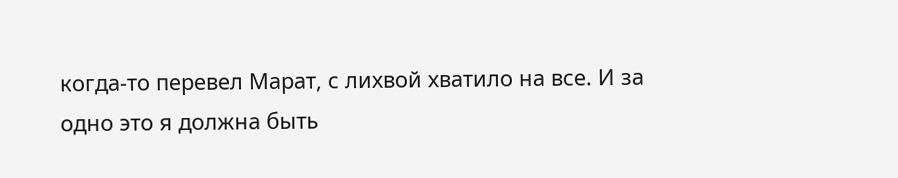когда-то перевел Марат, с лихвой хватило на все. И за одно это я должна быть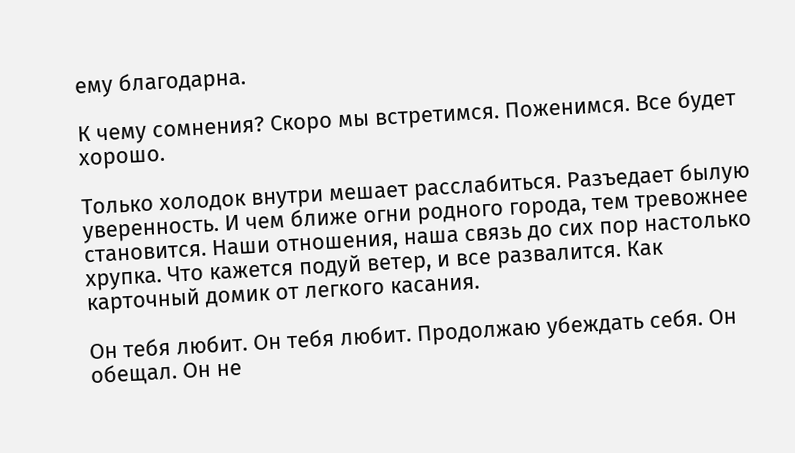ему благодарна.

К чему сомнения? Скоро мы встретимся. Поженимся. Все будет хорошо.

Только холодок внутри мешает расслабиться. Разъедает былую уверенность. И чем ближе огни родного города, тем тревожнее становится. Наши отношения, наша связь до сих пор настолько хрупка. Что кажется подуй ветер, и все развалится. Как карточный домик от легкого касания.

Он тебя любит. Он тебя любит. Продолжаю убеждать себя. Он обещал. Он не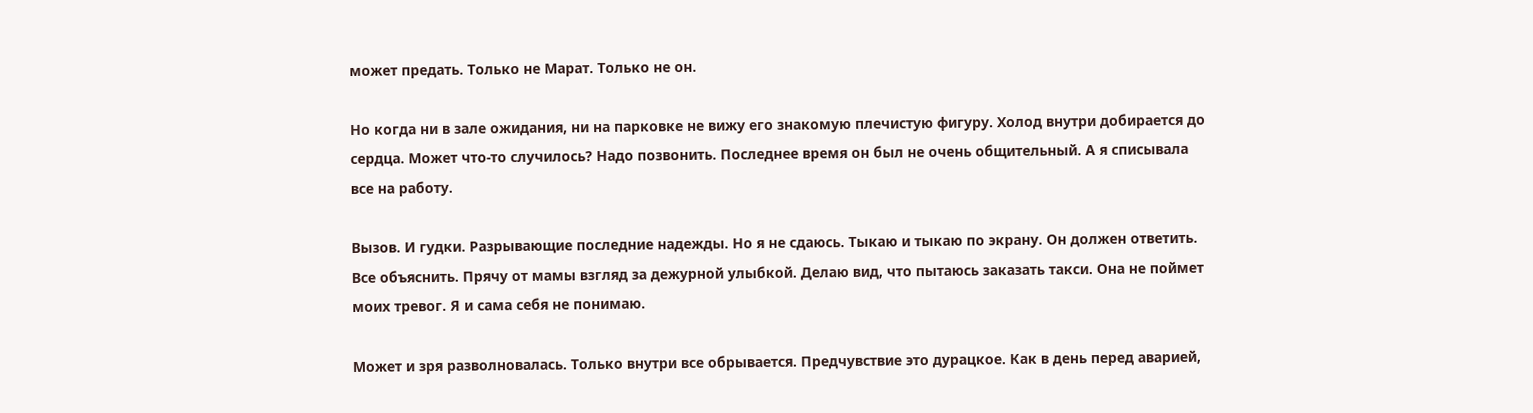может предать. Только не Марат. Только не он.

Но когда ни в зале ожидания, ни на парковке не вижу его знакомую плечистую фигуру. Холод внутри добирается до сердца. Может что-то случилось? Надо позвонить. Последнее время он был не очень общительный. А я списывала все на работу.

Вызов. И гудки. Разрывающие последние надежды. Но я не сдаюсь. Тыкаю и тыкаю по экрану. Он должен ответить. Все объяснить. Прячу от мамы взгляд за дежурной улыбкой. Делаю вид, что пытаюсь заказать такси. Она не поймет моих тревог. Я и сама себя не понимаю.

Может и зря разволновалась. Только внутри все обрывается. Предчувствие это дурацкое. Как в день перед аварией,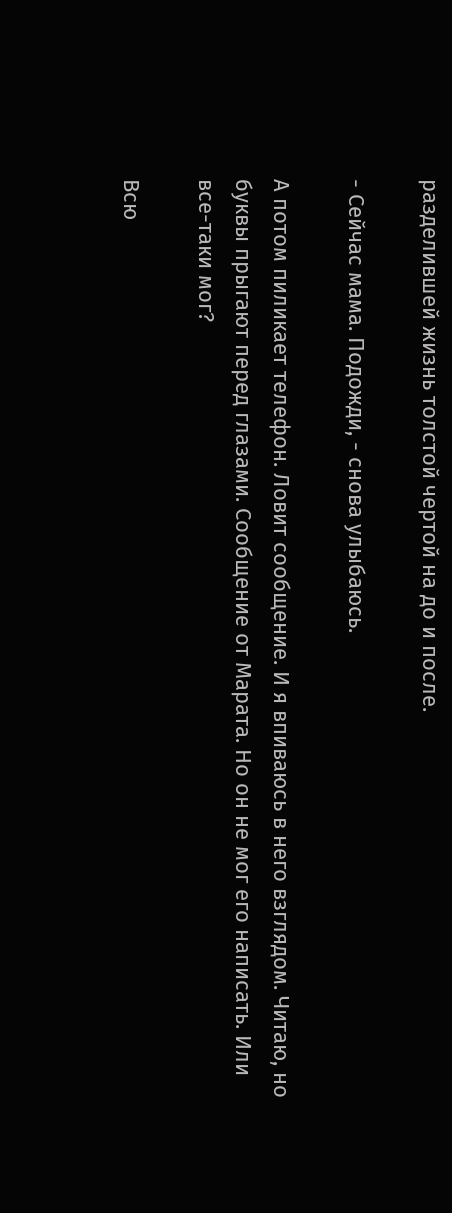разделившей жизнь толстой чертой на до и после.

- Сейчас мама. Подожди, - снова улыбаюсь.

А потом пиликает телефон. Ловит сообщение. И я впиваюсь в него взглядом. Читаю, но буквы прыгают перед глазами. Сообщение от Марата. Но он не мог его написать. Или все-таки мог?

Всю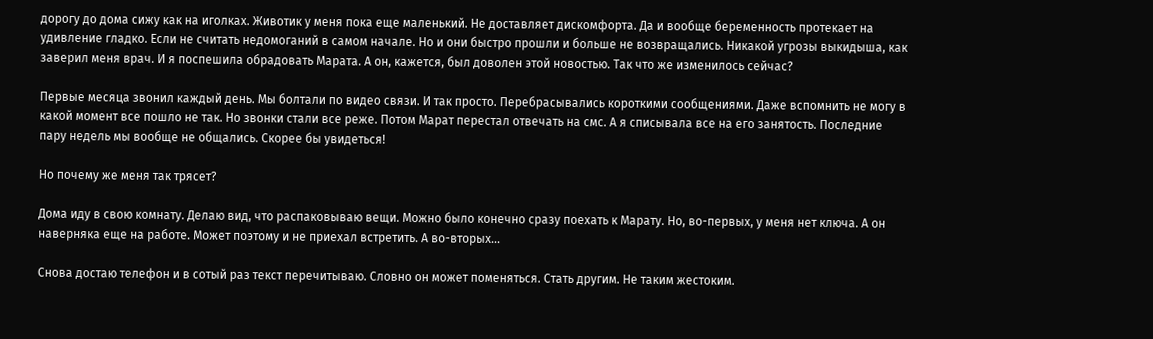дорогу до дома сижу как на иголках. Животик у меня пока еще маленький. Не доставляет дискомфорта. Да и вообще беременность протекает на удивление гладко. Если не считать недомоганий в самом начале. Но и они быстро прошли и больше не возвращались. Никакой угрозы выкидыша, как заверил меня врач. И я поспешила обрадовать Марата. А он, кажется, был доволен этой новостью. Так что же изменилось сейчас?

Первые месяца звонил каждый день. Мы болтали по видео связи. И так просто. Перебрасывались короткими сообщениями. Даже вспомнить не могу в какой момент все пошло не так. Но звонки стали все реже. Потом Марат перестал отвечать на смс. А я списывала все на его занятость. Последние пару недель мы вообще не общались. Скорее бы увидеться!

Но почему же меня так трясет?

Дома иду в свою комнату. Делаю вид, что распаковываю вещи. Можно было конечно сразу поехать к Марату. Но, во-первых, у меня нет ключа. А он наверняка еще на работе. Может поэтому и не приехал встретить. А во-вторых…

Снова достаю телефон и в сотый раз текст перечитываю. Словно он может поменяться. Стать другим. Не таким жестоким.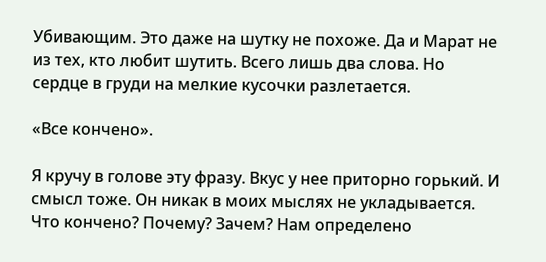Убивающим. Это даже на шутку не похоже. Да и Марат не из тех, кто любит шутить. Всего лишь два слова. Но сердце в груди на мелкие кусочки разлетается.

«Все кончено».

Я кручу в голове эту фразу. Вкус у нее приторно горький. И смысл тоже. Он никак в моих мыслях не укладывается. Что кончено? Почему? Зачем? Нам определено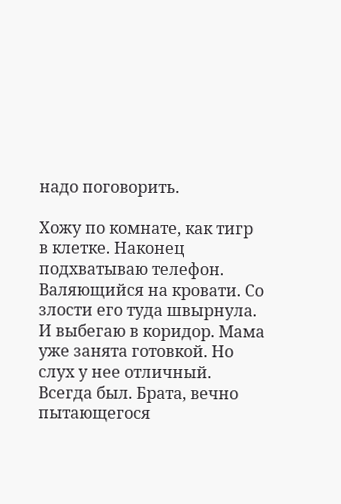надо поговорить.

Хожу по комнате, как тигр в клетке. Наконец подхватываю телефон. Валяющийся на кровати. Со злости его туда швырнула. И выбегаю в коридор. Мама уже занята готовкой. Но слух у нее отличный. Всегда был. Брата, вечно пытающегося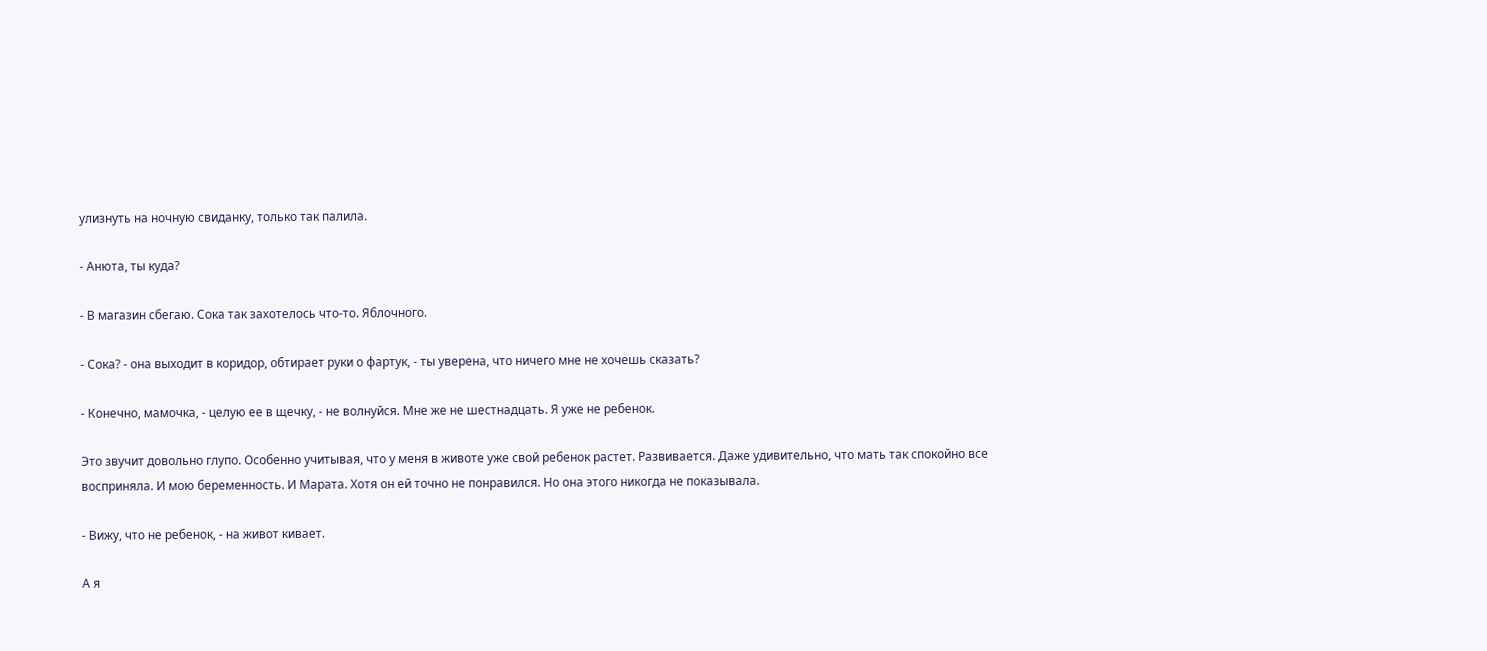улизнуть на ночную свиданку, только так палила.

- Анюта, ты куда?

- В магазин сбегаю. Сока так захотелось что-то. Яблочного.

- Сока? - она выходит в коридор, обтирает руки о фартук, - ты уверена, что ничего мне не хочешь сказать?

- Конечно, мамочка, - целую ее в щечку, - не волнуйся. Мне же не шестнадцать. Я уже не ребенок.

Это звучит довольно глупо. Особенно учитывая, что у меня в животе уже свой ребенок растет. Развивается. Даже удивительно, что мать так спокойно все восприняла. И мою беременность. И Марата. Хотя он ей точно не понравился. Но она этого никогда не показывала.

- Вижу, что не ребенок, - на живот кивает.

А я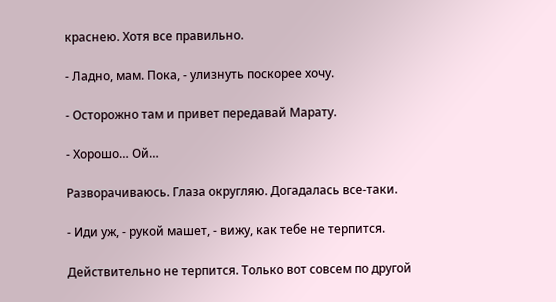краснею. Хотя все правильно.

- Ладно, мам. Пока, - улизнуть поскорее хочу.

- Осторожно там и привет передавай Марату.

- Хорошо… Ой…

Разворачиваюсь. Глаза округляю. Догадалась все-таки.

- Иди уж, - рукой машет, - вижу, как тебе не терпится.

Действительно не терпится. Только вот совсем по другой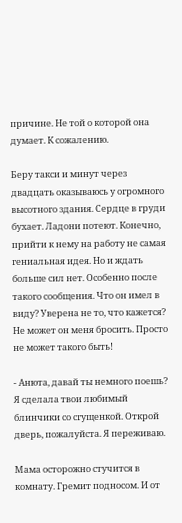причине. Не той о которой она думает. К сожалению.

Беру такси и минут через двадцать оказываюсь у огромного высотного здания. Сердце в груди бухает. Ладони потеют. Конечно, прийти к нему на работу не самая гениальная идея. Но и ждать больше сил нет. Особенно после такого сообщения. Что он имел в виду? Уверена не то, что кажется? Не может он меня бросить. Просто не может такого быть!

- Анюта, давай ты немного поешь? Я сделала твои любимый блинчики со сгущенкой. Открой дверь, пожалуйста. Я переживаю.

Мама осторожно стучится в комнату. Гремит подносом. И от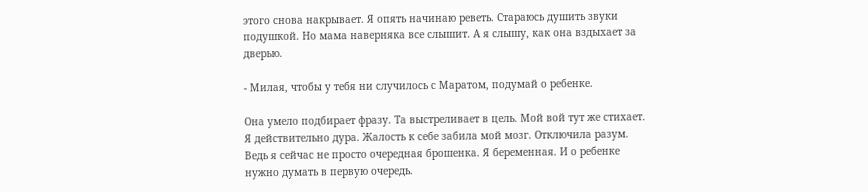этого снова накрывает. Я опять начинаю реветь. Стараюсь душить звуки подушкой. Но мама наверняка все слышит. А я слышу, как она вздыхает за дверью.

- Милая, чтобы у тебя ни случилось с Маратом, подумай о ребенке.

Она умело подбирает фразу. Та выстреливает в цель. Мой вой тут же стихает. Я действительно дура. Жалость к себе забила мой мозг. Отключила разум. Ведь я сейчас не просто очередная брошенка. Я беременная. И о ребенке нужно думать в первую очередь.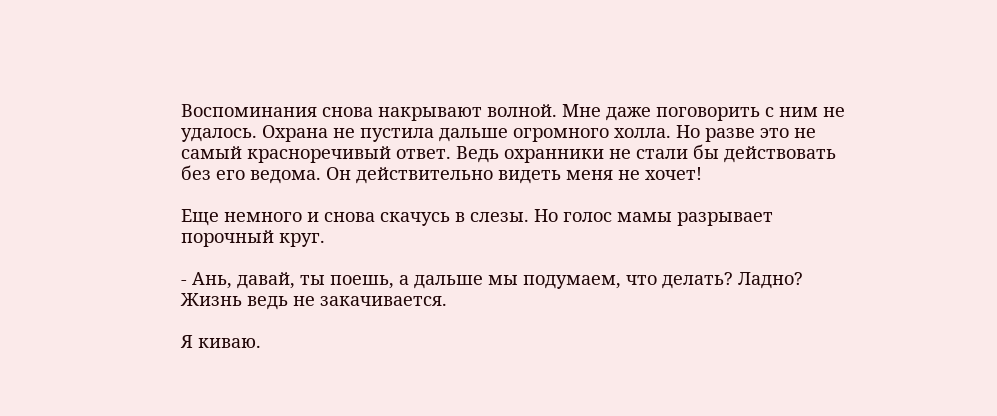Воспоминания снова накрывают волной. Мне даже поговорить с ним не удалось. Охрана не пустила дальше огромного холла. Но разве это не самый красноречивый ответ. Ведь охранники не стали бы действовать без его ведома. Он действительно видеть меня не хочет!

Еще немного и снова скачусь в слезы. Но голос мамы разрывает порочный круг.

- Ань, давай, ты поешь, а дальше мы подумаем, что делать? Ладно? Жизнь ведь не закачивается.

Я киваю.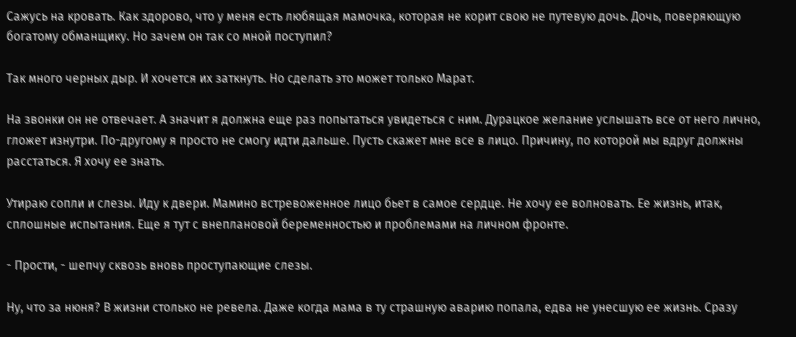Сажусь на кровать. Как здорово, что у меня есть любящая мамочка, которая не корит свою не путевую дочь. Дочь, поверяющую богатому обманщику. Но зачем он так со мной поступил?

Так много черных дыр. И хочется их заткнуть. Но сделать это может только Марат.

На звонки он не отвечает. А значит я должна еще раз попытаться увидеться с ним. Дурацкое желание услышать все от него лично, гложет изнутри. По-другому я просто не смогу идти дальше. Пусть скажет мне все в лицо. Причину, по которой мы вдруг должны расстаться. Я хочу ее знать.

Утираю сопли и слезы. Иду к двери. Мамино встревоженное лицо бьет в самое сердце. Не хочу ее волновать. Ее жизнь, итак, сплошные испытания. Еще я тут с внеплановой беременностью и проблемами на личном фронте.

- Прости, - шепчу сквозь вновь проступающие слезы.

Ну, что за нюня? В жизни столько не ревела. Даже когда мама в ту страшную аварию попала, едва не унесшую ее жизнь. Сразу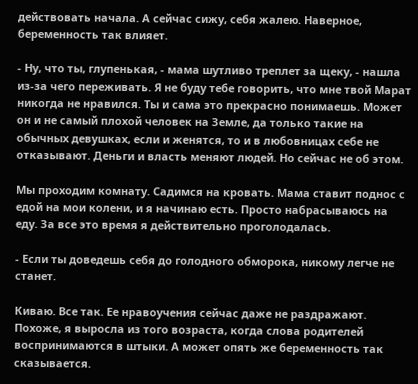действовать начала. А сейчас сижу, себя жалею. Наверное, беременность так влияет.

- Ну, что ты, глупенькая, - мама шутливо треплет за щеку, - нашла из-за чего переживать. Я не буду тебе говорить, что мне твой Марат никогда не нравился. Ты и сама это прекрасно понимаешь. Может он и не самый плохой человек на Земле, да только такие на обычных девушках, если и женятся, то и в любовницах себе не отказывают. Деньги и власть меняют людей. Но сейчас не об этом.

Мы проходим комнату. Садимся на кровать. Мама ставит поднос с едой на мои колени, и я начинаю есть. Просто набрасываюсь на еду. За все это время я действительно проголодалась.

- Если ты доведешь себя до голодного обморока, никому легче не станет.

Киваю. Все так. Ее нравоучения сейчас даже не раздражают. Похоже, я выросла из того возраста, когда слова родителей воспринимаются в штыки. А может опять же беременность так сказывается.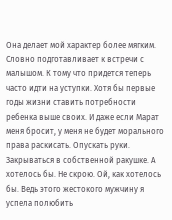Она делает мой характер более мягким. Словно подготавливает к встречи с малышом. К тому что придется теперь часто идти на уступки. Хотя бы первые годы жизни ставить потребности ребенка выше своих. И даже если Марат меня бросит, у меня не будет морального права раскисать. Опускать руки. Закрываться в собственной ракушке. А хотелось бы. Не скрою. Ой, как хотелось бы. Ведь этого жестокого мужчину я успела полюбить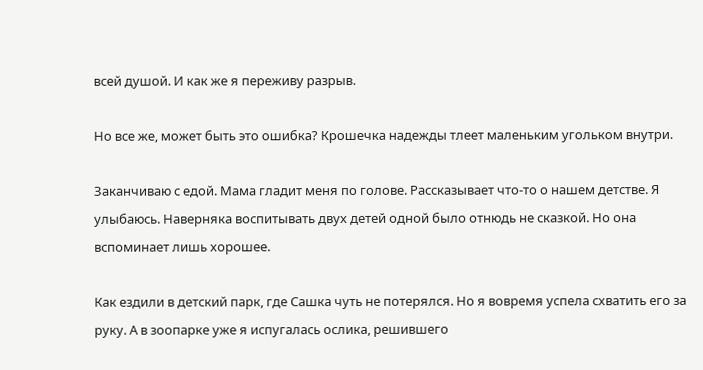всей душой. И как же я переживу разрыв.

Но все же, может быть это ошибка? Крошечка надежды тлеет маленьким угольком внутри.

Заканчиваю с едой. Мама гладит меня по голове. Рассказывает что-то о нашем детстве. Я улыбаюсь. Наверняка воспитывать двух детей одной было отнюдь не сказкой. Но она вспоминает лишь хорошее.

Как ездили в детский парк, где Сашка чуть не потерялся. Но я вовремя успела схватить его за руку. А в зоопарке уже я испугалась ослика, решившего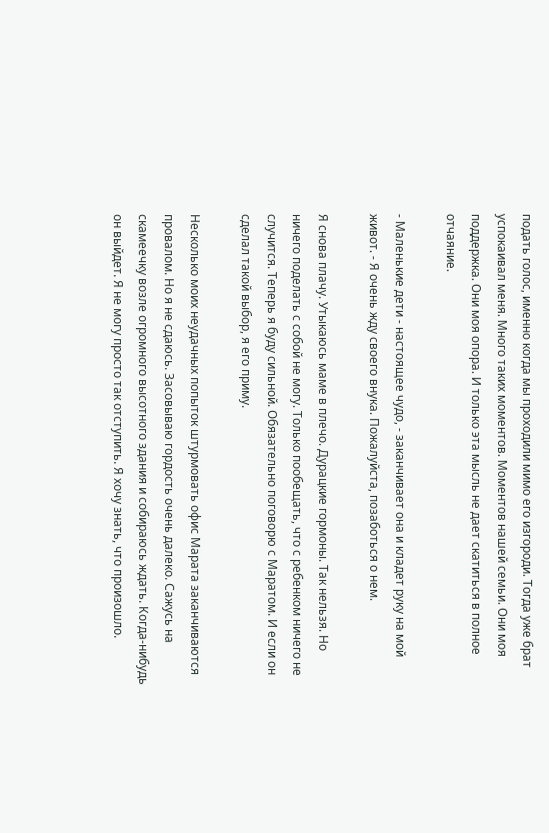подать голос, именно когда мы проходили мимо его изгороди. Тогда уже брат успокаивал меня. Много таких моментов. Моментов нашей семьи. Они моя поддержка. Они моя опора. И только эта мысль не дает скатиться в полное отчаяние.

- Маленькие дети - настоящее чудо, - заканчивает она и кладет руку на мой живот. - Я очень жду своего внука. Пожалуйста, позаботься о нем.

Я снова плачу. Утыкаюсь маме в плечо. Дурацкие гормоны. Так нельзя. Но ничего поделать с собой не могу. Только пообещать, что с ребенком ничего не случится. Теперь я буду сильной. Обязательно поговорю с Маратом. И если он сделал такой выбор, я его приму.

Несколько моих неудачных попыток штурмовать офис Марата заканчиваются провалом. Но я не сдаюсь. Засовываю гордость очень далеко. Сажусь на скамеечку возле огромного высотного здания и собираюсь ждать. Когда-нибудь он выйдет. Я не могу просто так отступить. Я хочу знать, что произошло.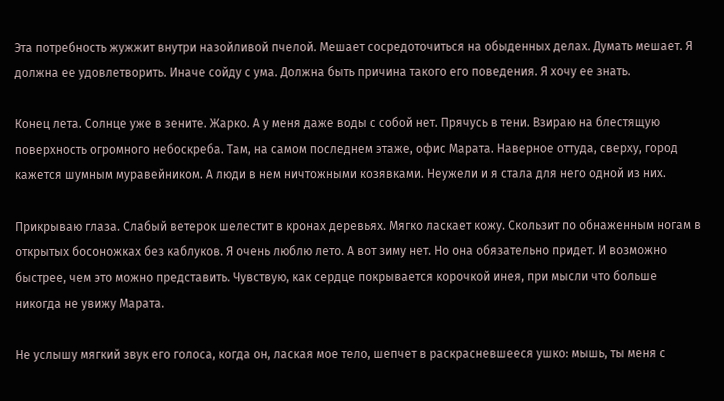Эта потребность жужжит внутри назойливой пчелой. Мешает сосредоточиться на обыденных делах. Думать мешает. Я должна ее удовлетворить. Иначе сойду с ума. Должна быть причина такого его поведения. Я хочу ее знать.

Конец лета. Солнце уже в зените. Жарко. А у меня даже воды с собой нет. Прячусь в тени. Взираю на блестящую поверхность огромного небоскреба. Там, на самом последнем этаже, офис Марата. Наверное оттуда, сверху, город кажется шумным муравейником. А люди в нем ничтожными козявками. Неужели и я стала для него одной из них.

Прикрываю глаза. Слабый ветерок шелестит в кронах деревьях. Мягко ласкает кожу. Скользит по обнаженным ногам в открытых босоножках без каблуков. Я очень люблю лето. А вот зиму нет. Но она обязательно придет. И возможно быстрее, чем это можно представить. Чувствую, как сердце покрывается корочкой инея, при мысли что больше никогда не увижу Марата.

Не услышу мягкий звук его голоса, когда он, лаская мое тело, шепчет в раскрасневшееся ушко: мышь, ты меня с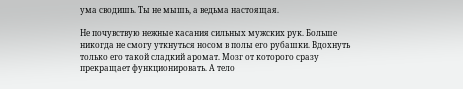ума сводишь. Ты не мышь, а ведьма настоящая.

Не почувствую нежные касания сильных мужских рук. Больше никогда не смогу уткнуться носом в полы его рубашки. Вдохнуть только его такой сладкий аромат. Мозг от которого сразу прекращает функционировать. А тело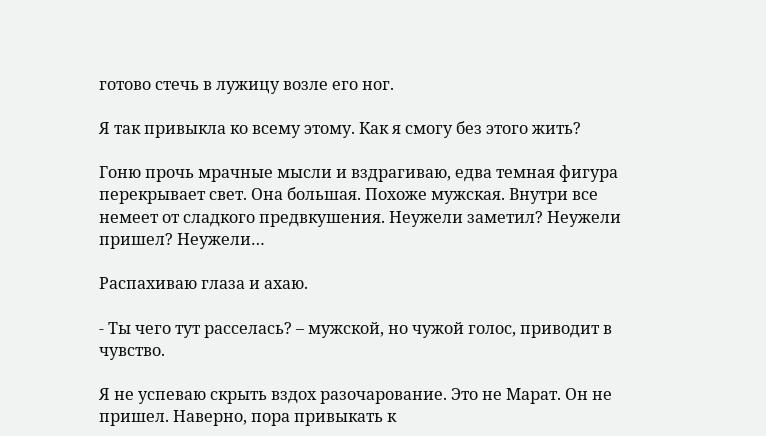готово стечь в лужицу возле его ног.

Я так привыкла ко всему этому. Как я смогу без этого жить?

Гоню прочь мрачные мысли и вздрагиваю, едва темная фигура перекрывает свет. Она большая. Похоже мужская. Внутри все немеет от сладкого предвкушения. Неужели заметил? Неужели пришел? Неужели…

Распахиваю глаза и ахаю.

- Ты чего тут расселась? – мужской, но чужой голос, приводит в чувство.

Я не успеваю скрыть вздох разочарование. Это не Марат. Он не пришел. Наверно, пора привыкать к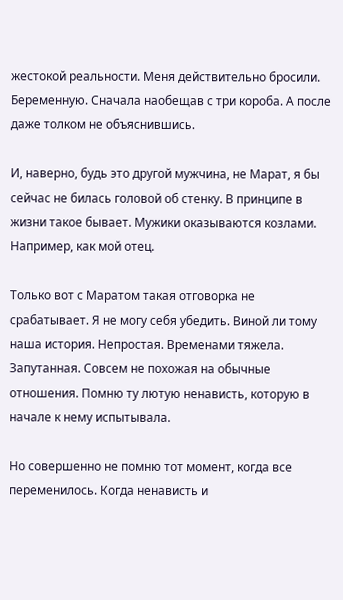жестокой реальности. Меня действительно бросили. Беременную. Сначала наобещав с три короба. А после даже толком не объяснившись.

И, наверно, будь это другой мужчина, не Марат, я бы сейчас не билась головой об стенку. В принципе в жизни такое бывает. Мужики оказываются козлами. Например, как мой отец.

Только вот с Маратом такая отговорка не срабатывает. Я не могу себя убедить. Виной ли тому наша история. Непростая. Временами тяжела. Запутанная. Совсем не похожая на обычные отношения. Помню ту лютую ненависть, которую в начале к нему испытывала.

Но совершенно не помню тот момент, когда все переменилось. Когда ненависть и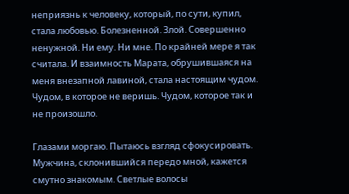неприязнь к человеку, который, по сути, купил, стала любовью. Болезненной. Злой. Совершенно ненужной. Ни ему. Ни мне. По крайней мере я так считала. И взаимность Марата, обрушившаяся на меня внезапной лавиной, стала настоящим чудом. Чудом, в которое не веришь. Чудом, которое так и не произошло.

Глазами моргаю. Пытаюсь взгляд сфокусировать. Мужчина, склонившийся передо мной, кажется смутно знакомым. Светлые волосы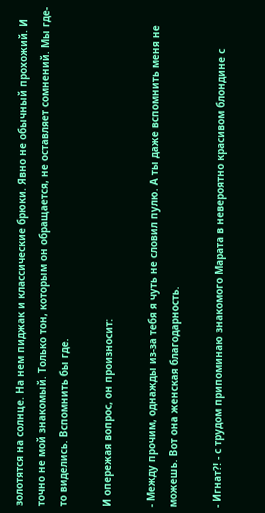золотятся на солнце. На нем пиджак и классические брюки. Явно не обычный прохожий. И точно не мой знакомый. Только тон, которым он обращается, не оставляет сомнений. Мы где-то виделись. Вспомнить бы где.

И опережая вопрос, он произносит:

- Между прочим, однажды из-за тебя я чуть не словил пулю. А ты даже вспомнить меня не можешь. Вот она женская благодарность.

- Игнат?! - с трудом припоминаю знакомого Марата в невероятно красивом блондине с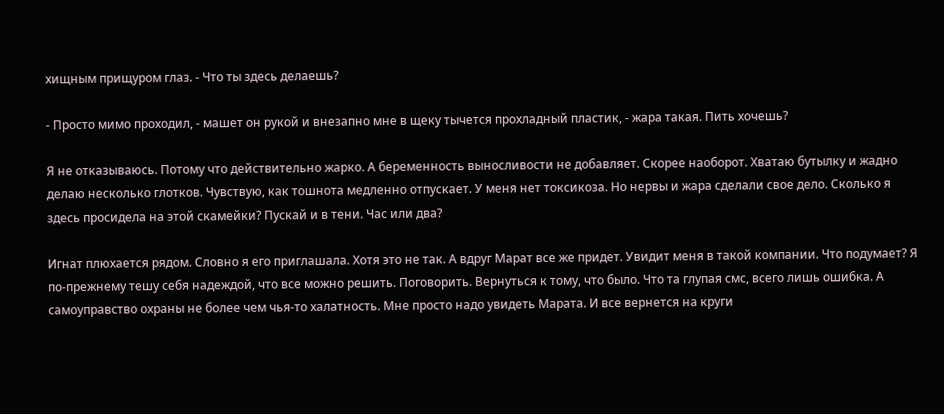хищным прищуром глаз. - Что ты здесь делаешь?

- Просто мимо проходил, - машет он рукой и внезапно мне в щеку тычется прохладный пластик, - жара такая. Пить хочешь?

Я не отказываюсь. Потому что действительно жарко. А беременность выносливости не добавляет. Скорее наоборот. Хватаю бутылку и жадно делаю несколько глотков. Чувствую, как тошнота медленно отпускает. У меня нет токсикоза. Но нервы и жара сделали свое дело. Сколько я здесь просидела на этой скамейки? Пускай и в тени. Час или два?

Игнат плюхается рядом. Словно я его приглашала. Хотя это не так. А вдруг Марат все же придет. Увидит меня в такой компании. Что подумает? Я по-прежнему тешу себя надеждой, что все можно решить. Поговорить. Вернуться к тому, что было. Что та глупая смс, всего лишь ошибка. А самоуправство охраны не более чем чья-то халатность. Мне просто надо увидеть Марата. И все вернется на круги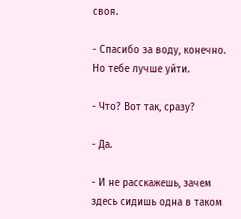своя.

- Спасибо за воду, конечно. Но тебе лучше уйти.

- Что? Вот так, сразу?

- Да.

- И не расскажешь, зачем здесь сидишь одна в таком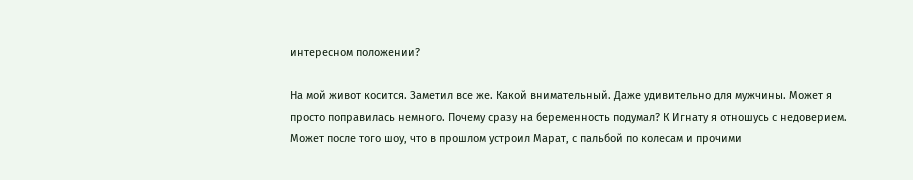интересном положении?

На мой живот косится. Заметил все же. Какой внимательный. Даже удивительно для мужчины. Может я просто поправилась немного. Почему сразу на беременность подумал? К Игнату я отношусь с недоверием. Может после того шоу, что в прошлом устроил Марат, с пальбой по колесам и прочими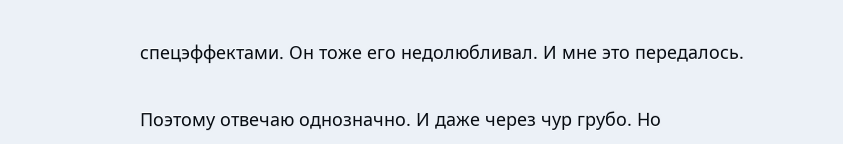спецэффектами. Он тоже его недолюбливал. И мне это передалось.

Поэтому отвечаю однозначно. И даже через чур грубо. Но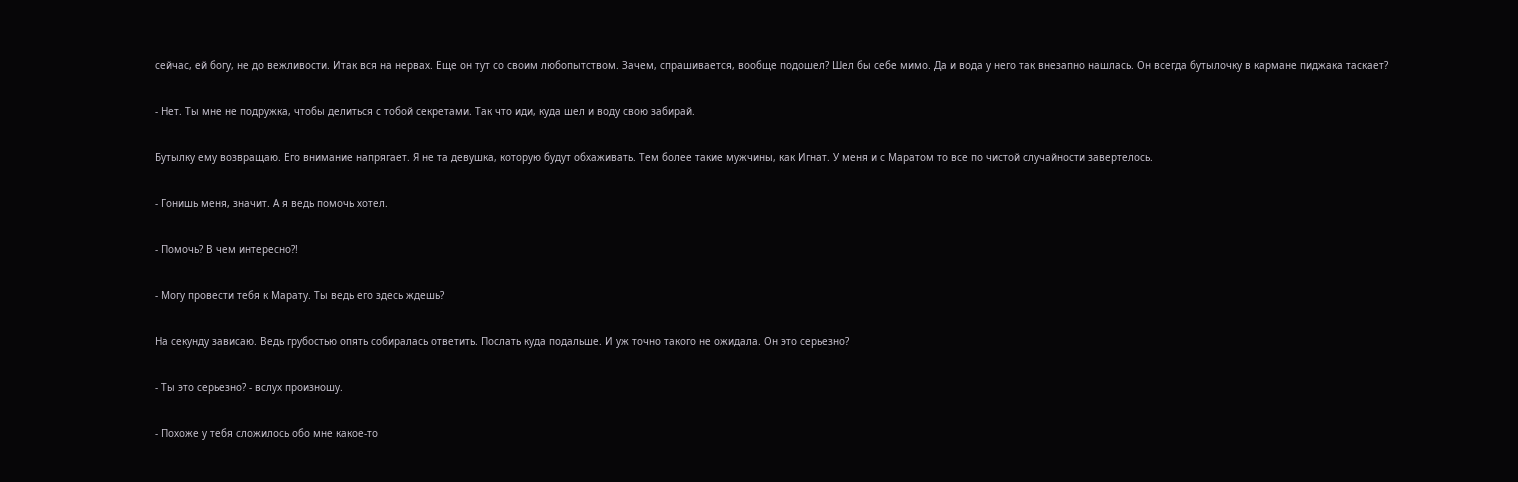сейчас, ей богу, не до вежливости. Итак вся на нервах. Еще он тут со своим любопытством. Зачем, спрашивается, вообще подошел? Шел бы себе мимо. Да и вода у него так внезапно нашлась. Он всегда бутылочку в кармане пиджака таскает?

- Нет. Ты мне не подружка, чтобы делиться с тобой секретами. Так что иди, куда шел и воду свою забирай.

Бутылку ему возвращаю. Его внимание напрягает. Я не та девушка, которую будут обхаживать. Тем более такие мужчины, как Игнат. У меня и с Маратом то все по чистой случайности завертелось.

- Гонишь меня, значит. А я ведь помочь хотел.

- Помочь? В чем интересно?!

- Могу провести тебя к Марату. Ты ведь его здесь ждешь?

На секунду зависаю. Ведь грубостью опять собиралась ответить. Послать куда подальше. И уж точно такого не ожидала. Он это серьезно?

- Ты это серьезно? - вслух произношу.

- Похоже у тебя сложилось обо мне какое-то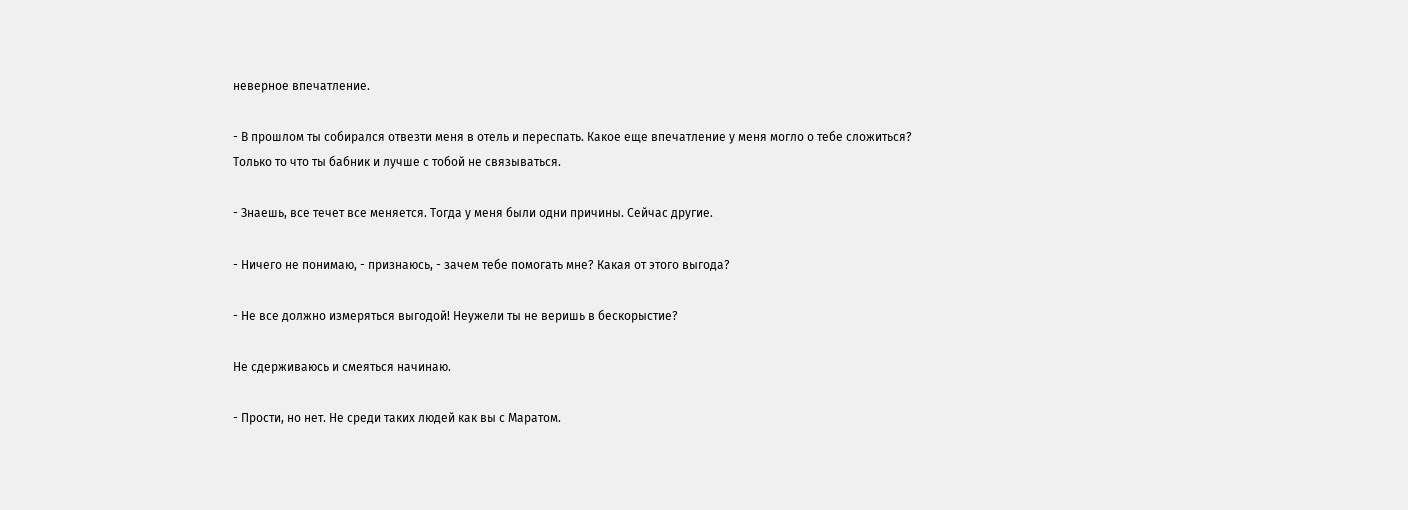неверное впечатление.

- В прошлом ты собирался отвезти меня в отель и переспать. Какое еще впечатление у меня могло о тебе сложиться? Только то что ты бабник и лучше с тобой не связываться.

- Знаешь, все течет все меняется. Тогда у меня были одни причины. Сейчас другие.

- Ничего не понимаю, - признаюсь, - зачем тебе помогать мне? Какая от этого выгода?

- Не все должно измеряться выгодой! Неужели ты не веришь в бескорыстие?

Не сдерживаюсь и смеяться начинаю.

- Прости, но нет. Не среди таких людей как вы с Маратом.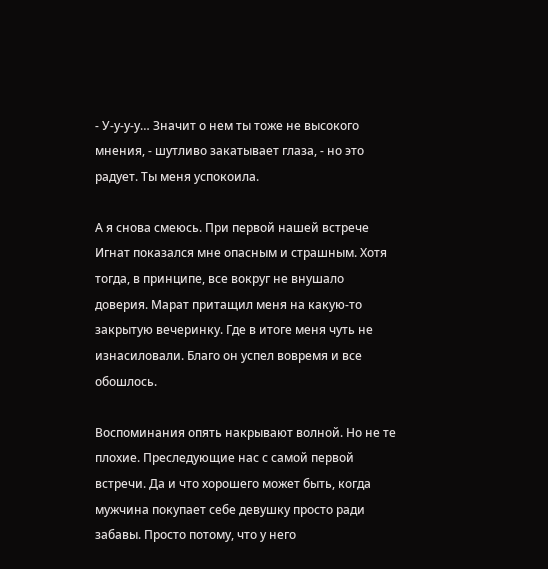- У-у-у-у… Значит о нем ты тоже не высокого мнения, - шутливо закатывает глаза, - но это радует. Ты меня успокоила.

А я снова смеюсь. При первой нашей встрече Игнат показался мне опасным и страшным. Хотя тогда, в принципе, все вокруг не внушало доверия. Марат притащил меня на какую-то закрытую вечеринку. Где в итоге меня чуть не изнасиловали. Благо он успел вовремя и все обошлось.

Воспоминания опять накрывают волной. Но не те плохие. Преследующие нас с самой первой встречи. Да и что хорошего может быть, когда мужчина покупает себе девушку просто ради забавы. Просто потому, что у него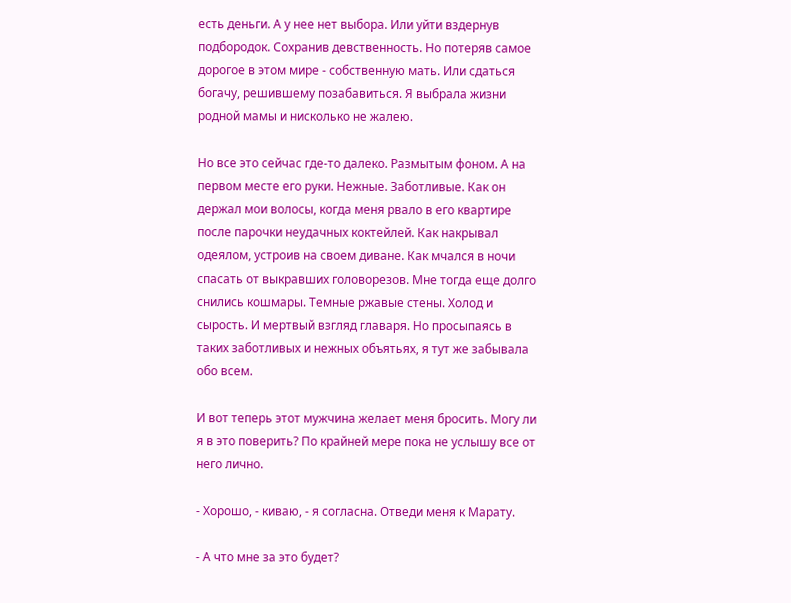есть деньги. А у нее нет выбора. Или уйти вздернув подбородок. Сохранив девственность. Но потеряв самое дорогое в этом мире - собственную мать. Или сдаться богачу, решившему позабавиться. Я выбрала жизни родной мамы и нисколько не жалею.

Но все это сейчас где-то далеко. Размытым фоном. А на первом месте его руки. Нежные. Заботливые. Как он держал мои волосы, когда меня рвало в его квартире после парочки неудачных коктейлей. Как накрывал одеялом, устроив на своем диване. Как мчался в ночи спасать от выкравших головорезов. Мне тогда еще долго снились кошмары. Темные ржавые стены. Холод и сырость. И мертвый взгляд главаря. Но просыпаясь в таких заботливых и нежных объятьях, я тут же забывала обо всем.

И вот теперь этот мужчина желает меня бросить. Могу ли я в это поверить? По крайней мере пока не услышу все от него лично.

- Хорошо, - киваю, - я согласна. Отведи меня к Марату.

- А что мне за это будет?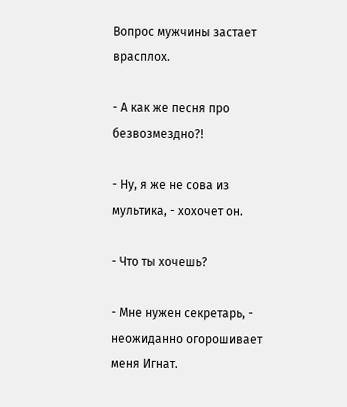Вопрос мужчины застает врасплох.

- А как же песня про безвозмездно?!

- Ну, я же не сова из мультика, - хохочет он.

- Что ты хочешь?

- Мне нужен секретарь, - неожиданно огорошивает меня Игнат.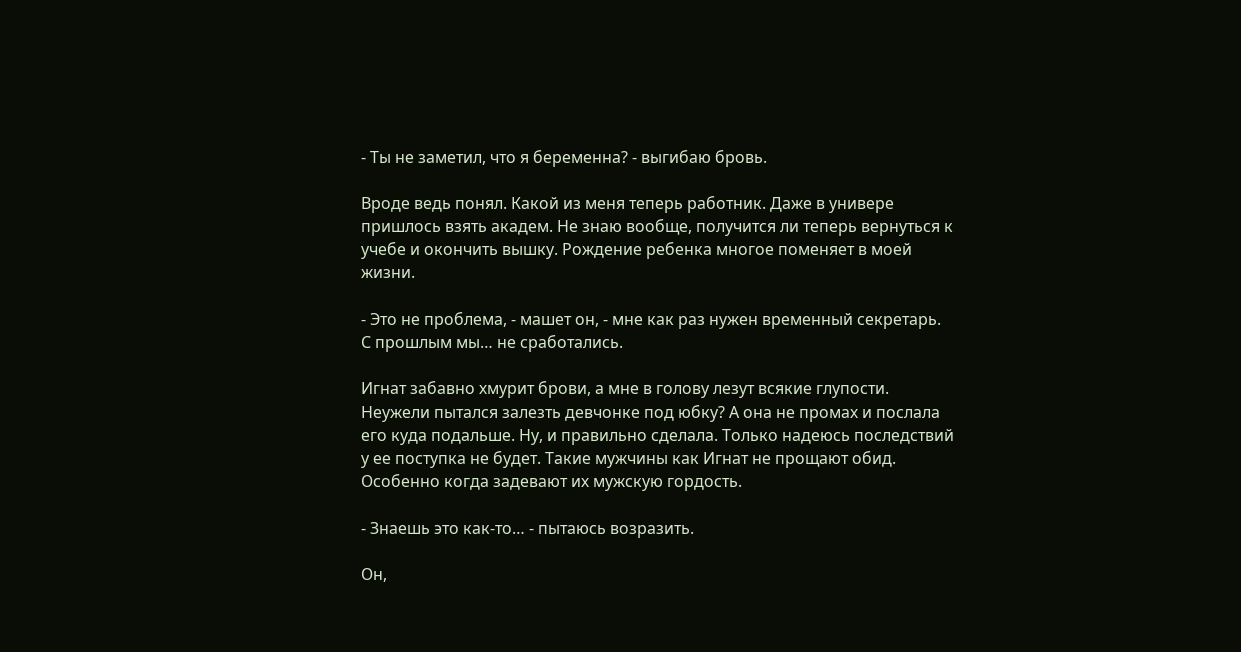- Ты не заметил, что я беременна? - выгибаю бровь.

Вроде ведь понял. Какой из меня теперь работник. Даже в универе пришлось взять академ. Не знаю вообще, получится ли теперь вернуться к учебе и окончить вышку. Рождение ребенка многое поменяет в моей жизни.

- Это не проблема, - машет он, - мне как раз нужен временный секретарь. С прошлым мы… не сработались.

Игнат забавно хмурит брови, а мне в голову лезут всякие глупости. Неужели пытался залезть девчонке под юбку? А она не промах и послала его куда подальше. Ну, и правильно сделала. Только надеюсь последствий у ее поступка не будет. Такие мужчины как Игнат не прощают обид. Особенно когда задевают их мужскую гордость.

- Знаешь это как-то… - пытаюсь возразить.

Он,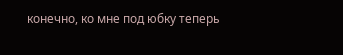конечно, ко мне под юбку теперь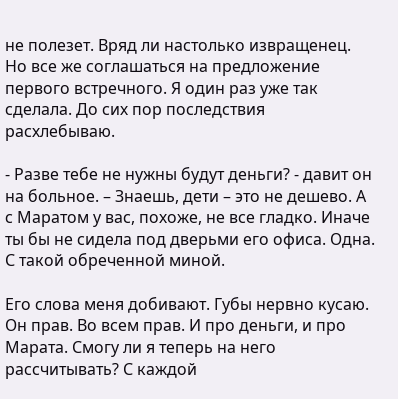не полезет. Вряд ли настолько извращенец. Но все же соглашаться на предложение первого встречного. Я один раз уже так сделала. До сих пор последствия расхлебываю.

- Разве тебе не нужны будут деньги? - давит он на больное. – Знаешь, дети – это не дешево. А с Маратом у вас, похоже, не все гладко. Иначе ты бы не сидела под дверьми его офиса. Одна. С такой обреченной миной.

Его слова меня добивают. Губы нервно кусаю. Он прав. Во всем прав. И про деньги, и про Марата. Смогу ли я теперь на него рассчитывать? С каждой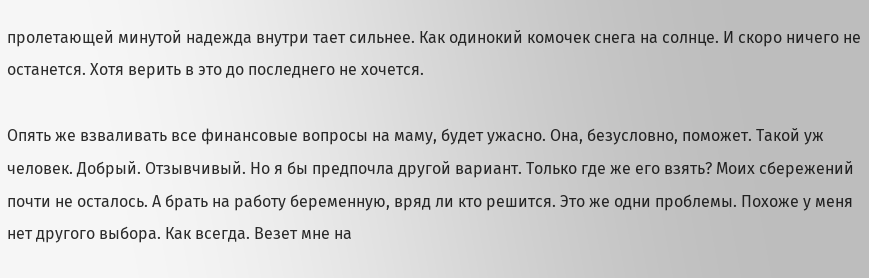пролетающей минутой надежда внутри тает сильнее. Как одинокий комочек снега на солнце. И скоро ничего не останется. Хотя верить в это до последнего не хочется.

Опять же взваливать все финансовые вопросы на маму, будет ужасно. Она, безусловно, поможет. Такой уж человек. Добрый. Отзывчивый. Но я бы предпочла другой вариант. Только где же его взять? Моих сбережений почти не осталось. А брать на работу беременную, вряд ли кто решится. Это же одни проблемы. Похоже у меня нет другого выбора. Как всегда. Везет мне на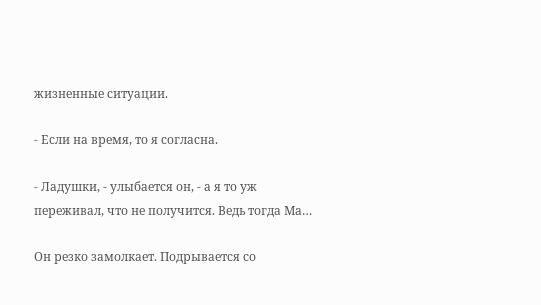жизненные ситуации.

- Если на время, то я согласна.

- Ладушки, - улыбается он, - а я то уж переживал, что не получится. Ведь тогда Ма…

Он резко замолкает. Подрывается со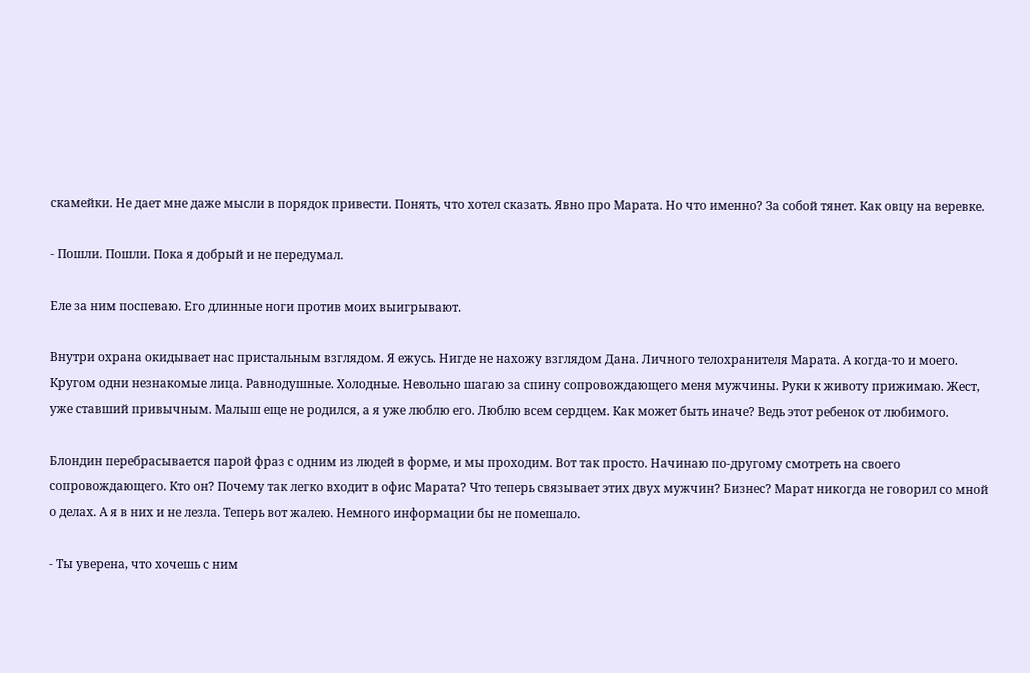скамейки. Не дает мне даже мысли в порядок привести. Понять, что хотел сказать. Явно про Марата. Но что именно? За собой тянет. Как овцу на веревке.

- Пошли. Пошли. Пока я добрый и не передумал.

Еле за ним поспеваю. Его длинные ноги против моих выигрывают.

Внутри охрана окидывает нас пристальным взглядом. Я ежусь. Нигде не нахожу взглядом Дана. Личного телохранителя Марата. А когда-то и моего. Кругом одни незнакомые лица. Равнодушные. Холодные. Невольно шагаю за спину сопровождающего меня мужчины. Руки к животу прижимаю. Жест, уже ставший привычным. Малыш еще не родился, а я уже люблю его. Люблю всем сердцем. Как может быть иначе? Ведь этот ребенок от любимого.

Блондин перебрасывается парой фраз с одним из людей в форме, и мы проходим. Вот так просто. Начинаю по-другому смотреть на своего сопровождающего. Кто он? Почему так легко входит в офис Марата? Что теперь связывает этих двух мужчин? Бизнес? Марат никогда не говорил со мной о делах. А я в них и не лезла. Теперь вот жалею. Немного информации бы не помешало.

- Ты уверена, что хочешь с ним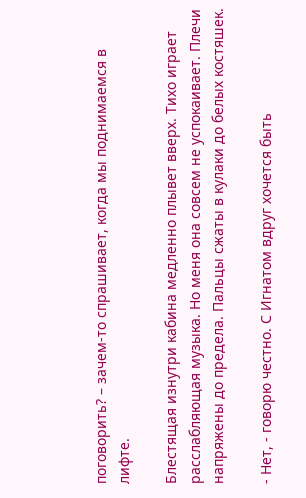поговорить? – зачем-то спрашивает, когда мы поднимаемся в лифте.

Блестящая изнутри кабина медленно плывет вверх. Тихо играет расслабляющая музыка. Но меня она совсем не успокаивает. Плечи напряжены до предела. Пальцы сжаты в кулаки до белых костяшек.

- Нет, - говорю честно. С Игнатом вдруг хочется быть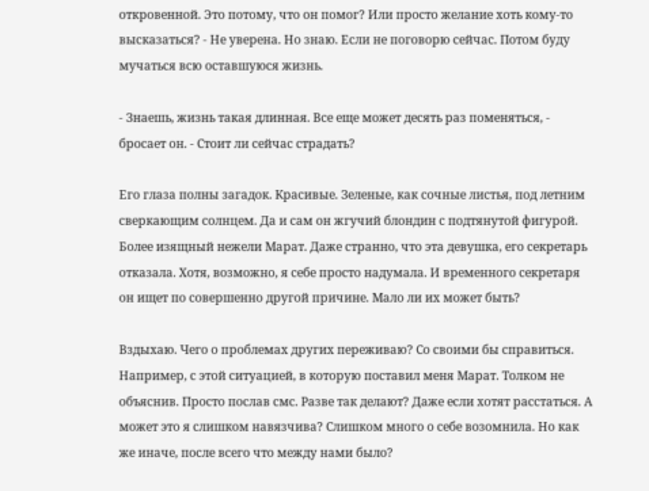откровенной. Это потому, что он помог? Или просто желание хоть кому-то высказаться? - Не уверена. Но знаю. Если не поговорю сейчас. Потом буду мучаться всю оставшуюся жизнь.

- Знаешь, жизнь такая длинная. Все еще может десять раз поменяться, - бросает он. - Стоит ли сейчас страдать?

Его глаза полны загадок. Красивые. Зеленые, как сочные листья, под летним сверкающим солнцем. Да и сам он жгучий блондин с подтянутой фигурой. Более изящный нежели Марат. Даже странно, что эта девушка, его секретарь отказала. Хотя, возможно, я себе просто надумала. И временного секретаря он ищет по совершенно другой причине. Мало ли их может быть?

Вздыхаю. Чего о проблемах других переживаю? Со своими бы справиться. Например, с этой ситуацией, в которую поставил меня Марат. Толком не объяснив. Просто послав смс. Разве так делают? Даже если хотят расстаться. А может это я слишком навязчива? Слишком много о себе возомнила. Но как же иначе, после всего что между нами было?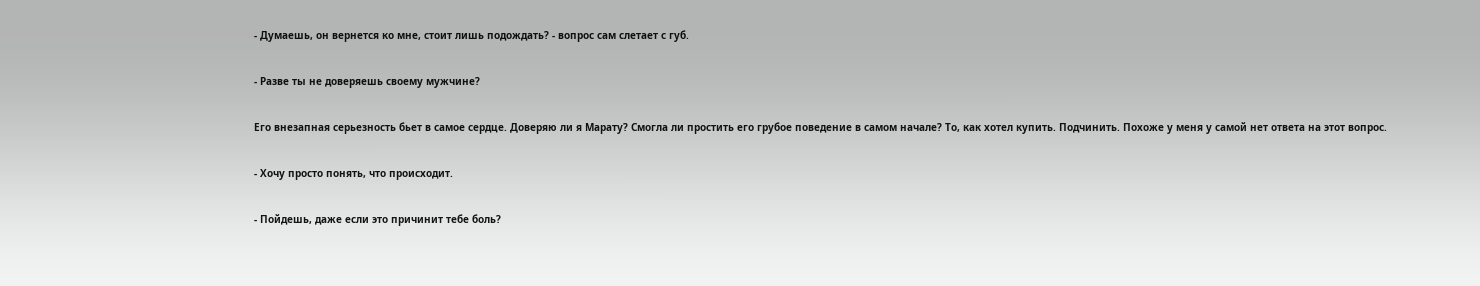- Думаешь, он вернется ко мне, стоит лишь подождать? - вопрос сам слетает с губ.

- Разве ты не доверяешь своему мужчине?

Его внезапная серьезность бьет в самое сердце. Доверяю ли я Марату? Смогла ли простить его грубое поведение в самом начале? То, как хотел купить. Подчинить. Похоже у меня у самой нет ответа на этот вопрос.

- Хочу просто понять, что происходит.

- Пойдешь, даже если это причинит тебе боль?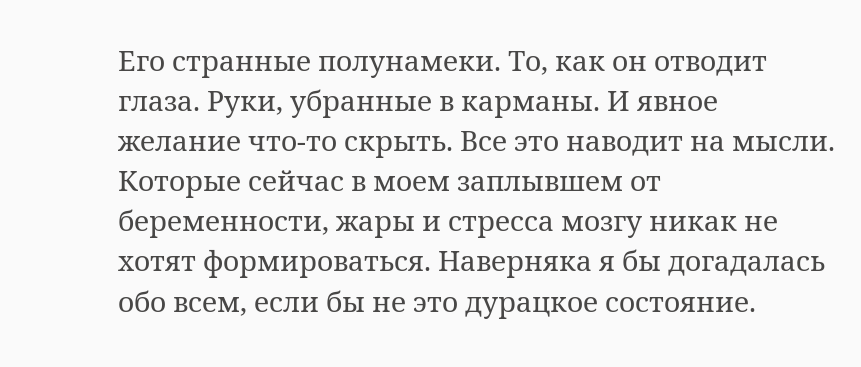Его странные полунамеки. То, как он отводит глаза. Руки, убранные в карманы. И явное желание что-то скрыть. Все это наводит на мысли. Которые сейчас в моем заплывшем от беременности, жары и стресса мозгу никак не хотят формироваться. Наверняка я бы догадалась обо всем, если бы не это дурацкое состояние.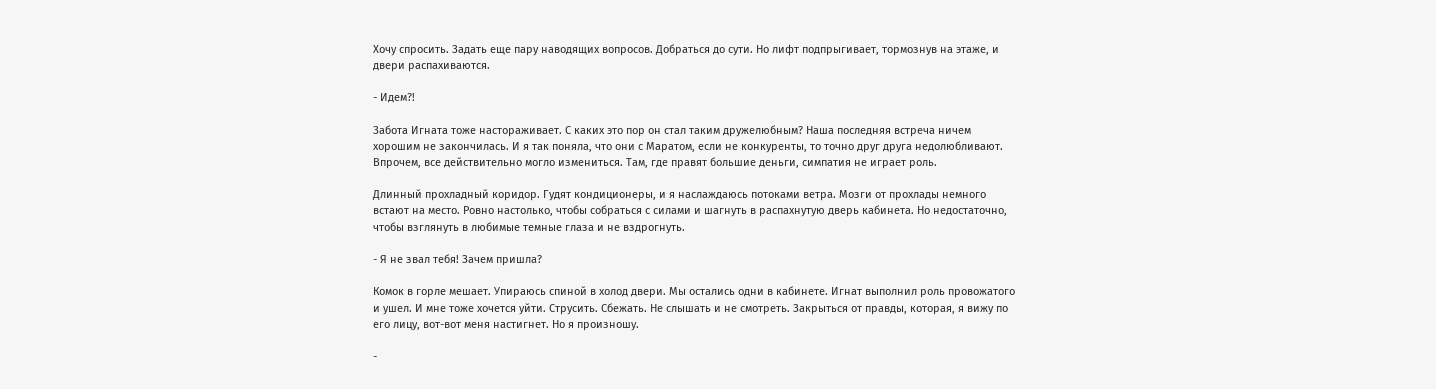Хочу спросить. Задать еще пару наводящих вопросов. Добраться до сути. Но лифт подпрыгивает, тормознув на этаже, и двери распахиваются.

- Идем?!

Забота Игната тоже настораживает. С каких это пор он стал таким дружелюбным? Наша последняя встреча ничем хорошим не закончилась. И я так поняла, что они с Маратом, если не конкуренты, то точно друг друга недолюбливают. Впрочем, все действительно могло измениться. Там, где правят большие деньги, симпатия не играет роль.

Длинный прохладный коридор. Гудят кондиционеры, и я наслаждаюсь потоками ветра. Мозги от прохлады немного встают на место. Ровно настолько, чтобы собраться с силами и шагнуть в распахнутую дверь кабинета. Но недостаточно, чтобы взглянуть в любимые темные глаза и не вздрогнуть.

- Я не звал тебя! Зачем пришла?

Комок в горле мешает. Упираюсь спиной в холод двери. Мы остались одни в кабинете. Игнат выполнил роль провожатого и ушел. И мне тоже хочется уйти. Струсить. Сбежать. Не слышать и не смотреть. Закрыться от правды, которая, я вижу по его лицу, вот-вот меня настигнет. Но я произношу.

-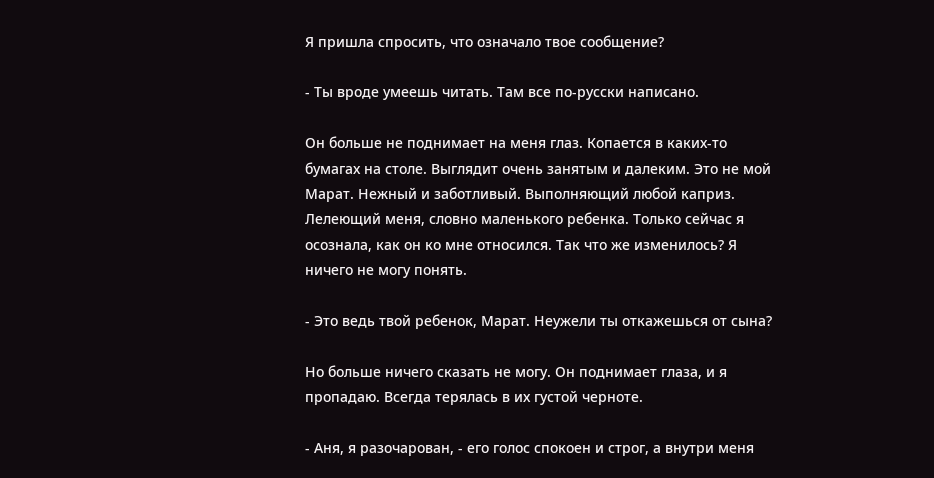Я пришла спросить, что означало твое сообщение?

- Ты вроде умеешь читать. Там все по-русски написано.

Он больше не поднимает на меня глаз. Копается в каких-то бумагах на столе. Выглядит очень занятым и далеким. Это не мой Марат. Нежный и заботливый. Выполняющий любой каприз. Лелеющий меня, словно маленького ребенка. Только сейчас я осознала, как он ко мне относился. Так что же изменилось? Я ничего не могу понять.

- Это ведь твой ребенок, Марат. Неужели ты откажешься от сына?

Но больше ничего сказать не могу. Он поднимает глаза, и я пропадаю. Всегда терялась в их густой черноте.

- Аня, я разочарован, - его голос спокоен и строг, а внутри меня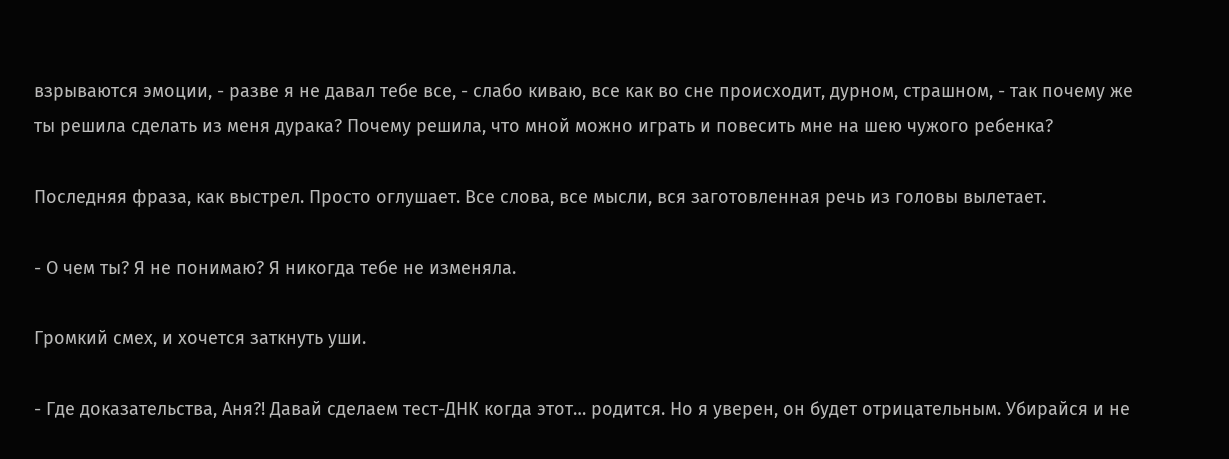взрываются эмоции, - разве я не давал тебе все, - слабо киваю, все как во сне происходит, дурном, страшном, - так почему же ты решила сделать из меня дурака? Почему решила, что мной можно играть и повесить мне на шею чужого ребенка?

Последняя фраза, как выстрел. Просто оглушает. Все слова, все мысли, вся заготовленная речь из головы вылетает.

- О чем ты? Я не понимаю? Я никогда тебе не изменяла.

Громкий смех, и хочется заткнуть уши.

- Где доказательства, Аня?! Давай сделаем тест-ДНК когда этот… родится. Но я уверен, он будет отрицательным. Убирайся и не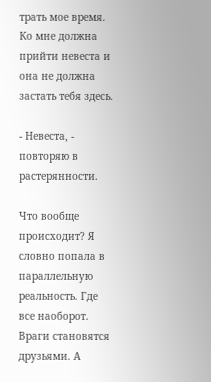трать мое время. Ко мне должна прийти невеста и она не должна застать тебя здесь.

- Невеста, - повторяю в растерянности.

Что вообще происходит? Я словно попала в параллельную реальность. Где все наоборот. Враги становятся друзьями. А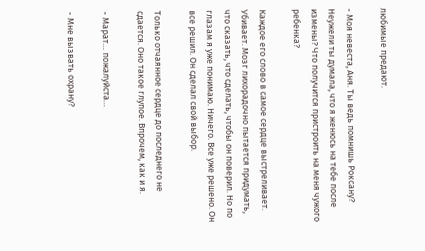любимые предают.

- Моя невеста, Аня. Ты ведь помнишь Роксану? Неужели ты думала, что я женюсь на тебе после измены? Что получится пристроить на меня чужого ребенка?

Каждое его слово в самое сердце выстреливает. Убивает. Мозг лихорадочно пытается придумать, что сказать, что сделать, чтобы он поверил. Но по глазам я уже понимаю. Ничего. Все уже решено. Он все решил. Он сделал свой выбор.

Только отчаянное сердце до последнего не сдается. Оно такое глупое. Впрочем, как и я.

- Марат… пожалуйста…

- Мне вызвать охрану?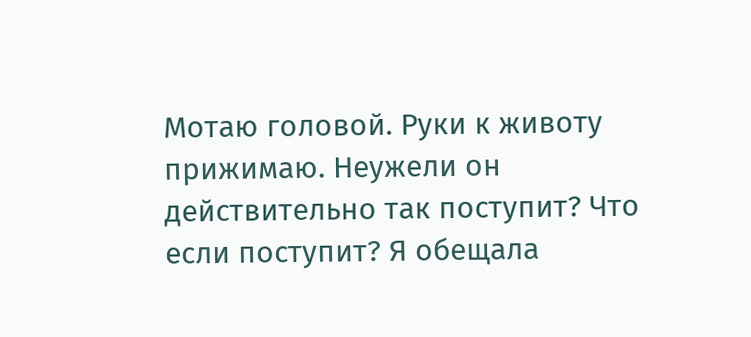Мотаю головой. Руки к животу прижимаю. Неужели он действительно так поступит? Что если поступит? Я обещала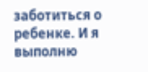заботиться о ребенке. И я выполню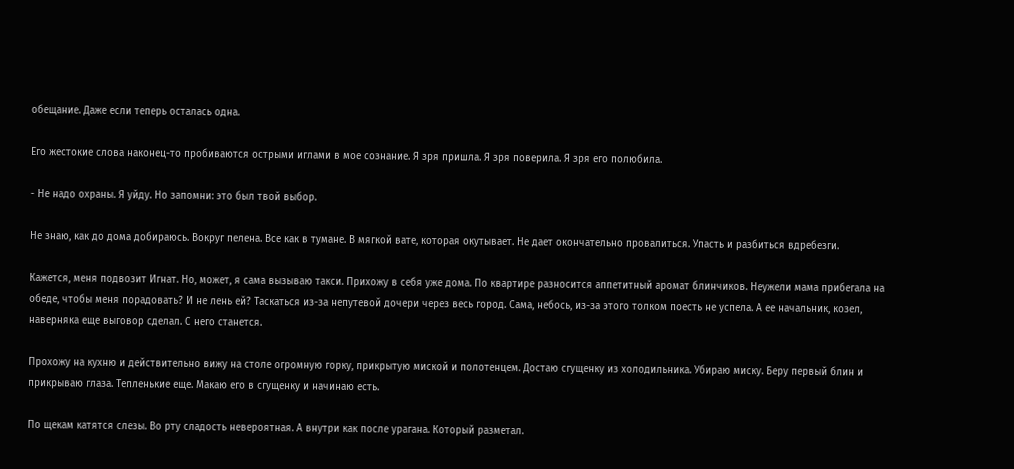обещание. Даже если теперь осталась одна.

Его жестокие слова наконец-то пробиваются острыми иглами в мое сознание. Я зря пришла. Я зря поверила. Я зря его полюбила.

- Не надо охраны. Я уйду. Но запомни: это был твой выбор.

Не знаю, как до дома добираюсь. Вокруг пелена. Все как в тумане. В мягкой вате, которая окутывает. Не дает окончательно провалиться. Упасть и разбиться вдребезги.

Кажется, меня подвозит Игнат. Но, может, я сама вызываю такси. Прихожу в себя уже дома. По квартире разносится аппетитный аромат блинчиков. Неужели мама прибегала на обеде, чтобы меня порадовать? И не лень ей? Таскаться из-за непутевой дочери через весь город. Сама, небось, из-за этого толком поесть не успела. А ее начальник, козел, наверняка еще выговор сделал. С него станется.

Прохожу на кухню и действительно вижу на столе огромную горку, прикрытую миской и полотенцем. Достаю сгущенку из холодильника. Убираю миску. Беру первый блин и прикрываю глаза. Тепленькие еще. Макаю его в сгущенку и начинаю есть.

По щекам катятся слезы. Во рту сладость невероятная. А внутри как после урагана. Который разметал.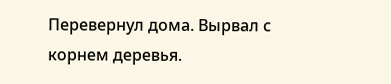Перевернул дома. Вырвал с корнем деревья.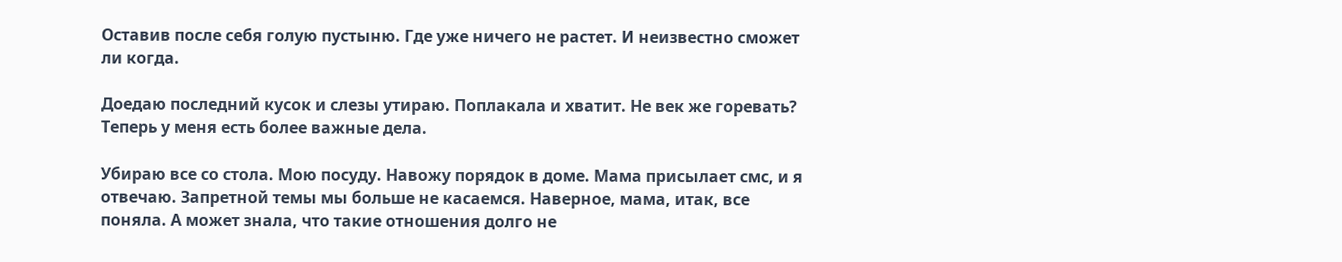Оставив после себя голую пустыню. Где уже ничего не растет. И неизвестно сможет ли когда.

Доедаю последний кусок и слезы утираю. Поплакала и хватит. Не век же горевать? Теперь у меня есть более важные дела.

Убираю все со стола. Мою посуду. Навожу порядок в доме. Мама присылает смс, и я отвечаю. Запретной темы мы больше не касаемся. Наверное, мама, итак, все поняла. А может знала, что такие отношения долго не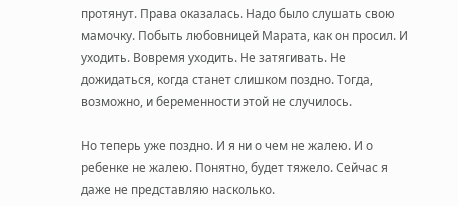протянут. Права оказалась. Надо было слушать свою мамочку. Побыть любовницей Марата, как он просил. И уходить. Вовремя уходить. Не затягивать. Не дожидаться, когда станет слишком поздно. Тогда, возможно, и беременности этой не случилось.

Но теперь уже поздно. И я ни о чем не жалею. И о ребенке не жалею. Понятно, будет тяжело. Сейчас я даже не представляю насколько.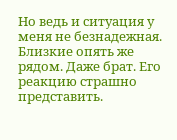Но ведь и ситуация у меня не безнадежная. Близкие опять же рядом. Даже брат. Его реакцию страшно представить.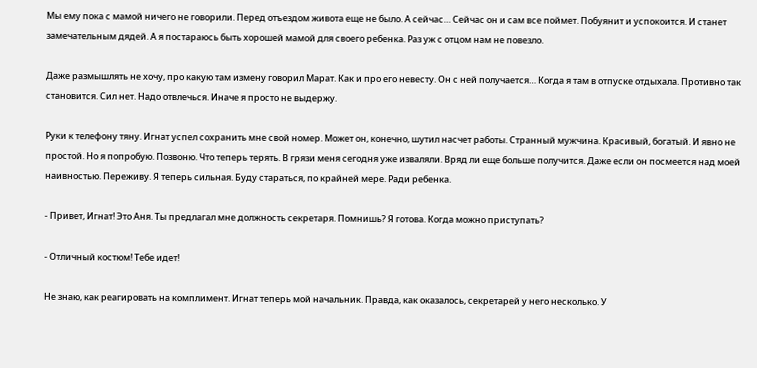Мы ему пока с мамой ничего не говорили. Перед отъездом живота еще не было. А сейчас… Сейчас он и сам все поймет. Побуянит и успокоится. И станет замечательным дядей. А я постараюсь быть хорошей мамой для своего ребенка. Раз уж с отцом нам не повезло.

Даже размышлять не хочу, про какую там измену говорил Марат. Как и про его невесту. Он с ней получается… Когда я там в отпуске отдыхала. Противно так становится. Сил нет. Надо отвлечься. Иначе я просто не выдержу.

Руки к телефону тяну. Игнат успел сохранить мне свой номер. Может он, конечно, шутил насчет работы. Странный мужчина. Красивый, богатый. И явно не простой. Но я попробую. Позвоню. Что теперь терять. В грязи меня сегодня уже изваляли. Вряд ли еще больше получится. Даже если он посмеется над моей наивностью. Переживу. Я теперь сильная. Буду стараться, по крайней мере. Ради ребенка.

- Привет, Игнат! Это Аня. Ты предлагал мне должность секретаря. Помнишь? Я готова. Когда можно приступать?

- Отличный костюм! Тебе идет!

Не знаю, как реагировать на комплимент. Игнат теперь мой начальник. Правда, как оказалось, секретарей у него несколько. У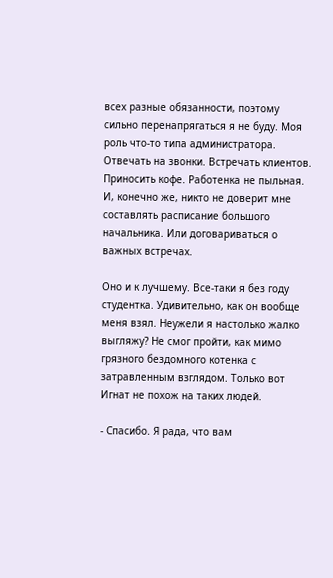всех разные обязанности, поэтому сильно перенапрягаться я не буду. Моя роль что-то типа администратора. Отвечать на звонки. Встречать клиентов. Приносить кофе. Работенка не пыльная. И, конечно же, никто не доверит мне составлять расписание большого начальника. Или договариваться о важных встречах.

Оно и к лучшему. Все-таки я без году студентка. Удивительно, как он вообще меня взял. Неужели я настолько жалко выгляжу? Не смог пройти, как мимо грязного бездомного котенка с затравленным взглядом. Только вот Игнат не похож на таких людей.

- Спасибо. Я рада, что вам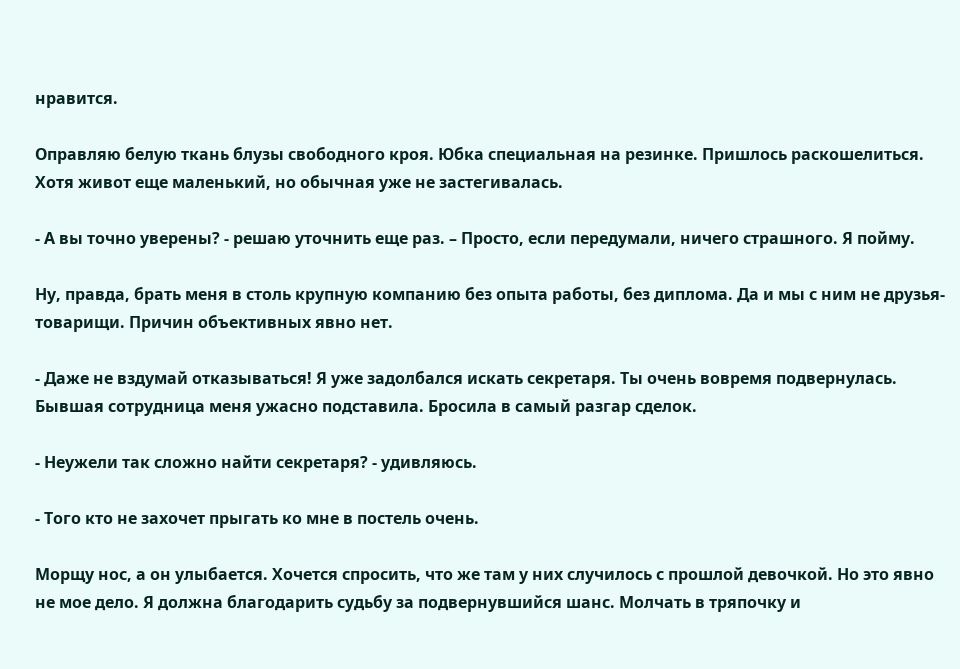нравится.

Оправляю белую ткань блузы свободного кроя. Юбка специальная на резинке. Пришлось раскошелиться. Хотя живот еще маленький, но обычная уже не застегивалась.

- А вы точно уверены? - решаю уточнить еще раз. – Просто, если передумали, ничего страшного. Я пойму.

Ну, правда, брать меня в столь крупную компанию без опыта работы, без диплома. Да и мы с ним не друзья-товарищи. Причин объективных явно нет.

- Даже не вздумай отказываться! Я уже задолбался искать секретаря. Ты очень вовремя подвернулась. Бывшая сотрудница меня ужасно подставила. Бросила в самый разгар сделок.

- Неужели так сложно найти секретаря? - удивляюсь.

- Того кто не захочет прыгать ко мне в постель очень.

Морщу нос, а он улыбается. Хочется спросить, что же там у них случилось с прошлой девочкой. Но это явно не мое дело. Я должна благодарить судьбу за подвернувшийся шанс. Молчать в тряпочку и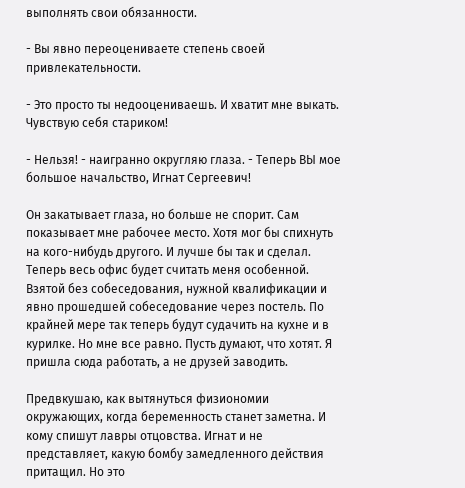выполнять свои обязанности.

- Вы явно переоцениваете степень своей привлекательности.

- Это просто ты недооцениваешь. И хватит мне выкать. Чувствую себя стариком!

- Нельзя! - наигранно округляю глаза. - Теперь ВЫ мое большое начальство, Игнат Сергеевич!

Он закатывает глаза, но больше не спорит. Сам показывает мне рабочее место. Хотя мог бы спихнуть на кого-нибудь другого. И лучше бы так и сделал. Теперь весь офис будет считать меня особенной. Взятой без собеседования, нужной квалификации и явно прошедшей собеседование через постель. По крайней мере так теперь будут судачить на кухне и в курилке. Но мне все равно. Пусть думают, что хотят. Я пришла сюда работать, а не друзей заводить.

Предвкушаю, как вытянуться физиономии окружающих, когда беременность станет заметна. И кому спишут лавры отцовства. Игнат и не представляет, какую бомбу замедленного действия притащил. Но это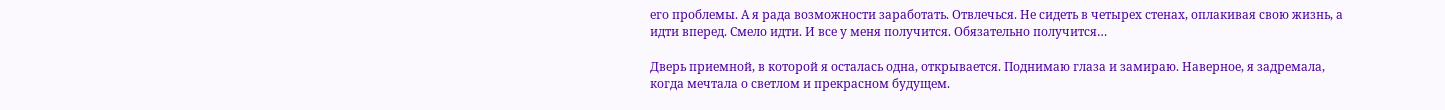его проблемы. А я рада возможности заработать. Отвлечься. Не сидеть в четырех стенах, оплакивая свою жизнь, а идти вперед. Смело идти. И все у меня получится. Обязательно получится…

Дверь приемной, в которой я осталась одна, открывается. Поднимаю глаза и замираю. Наверное, я задремала, когда мечтала о светлом и прекрасном будущем.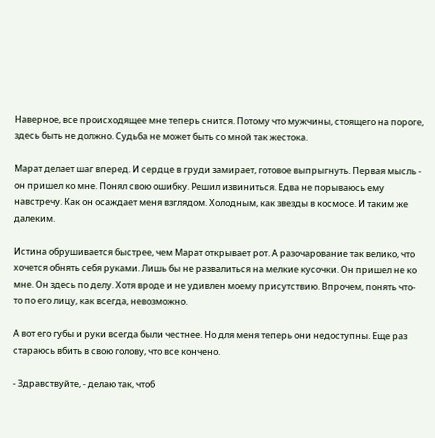Наверное, все происходящее мне теперь снится. Потому что мужчины, стоящего на пороге, здесь быть не должно. Судьба не может быть со мной так жестока.

Марат делает шаг вперед. И сердце в груди замирает, готовое выпрыгнуть. Первая мысль - он пришел ко мне. Понял свою ошибку. Решил извиниться. Едва не порываюсь ему навстречу. Как он осаждает меня взглядом. Холодным, как звезды в космосе. И таким же далеким.

Истина обрушивается быстрее, чем Марат открывает рот. А разочарование так велико, что хочется обнять себя руками. Лишь бы не развалиться на мелкие кусочки. Он пришел не ко мне. Он здесь по делу. Хотя вроде и не удивлен моему присутствию. Впрочем, понять что-то по его лицу, как всегда, невозможно.

А вот его губы и руки всегда были честнее. Но для меня теперь они недоступны. Еще раз стараюсь вбить в свою голову, что все кончено.

- Здравствуйте, - делаю так, чтоб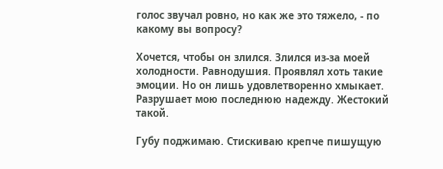голос звучал ровно, но как же это тяжело, - по какому вы вопросу?

Хочется, чтобы он злился. Злился из-за моей холодности. Равнодушия. Проявлял хоть такие эмоции. Но он лишь удовлетворенно хмыкает. Разрушает мою последнюю надежду. Жестокий такой.

Губу поджимаю. Стискиваю крепче пишущую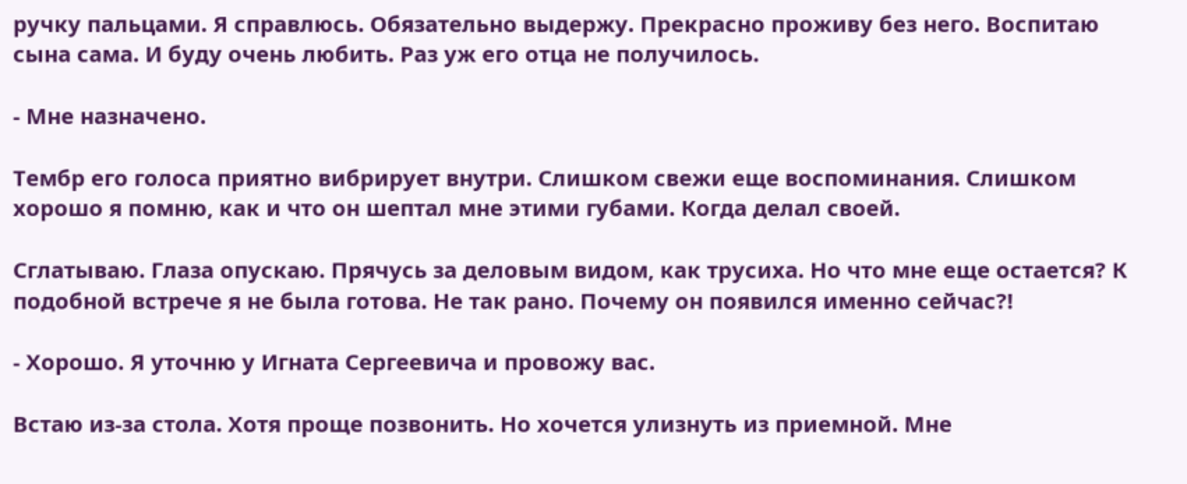ручку пальцами. Я справлюсь. Обязательно выдержу. Прекрасно проживу без него. Воспитаю сына сама. И буду очень любить. Раз уж его отца не получилось.

- Мне назначено.

Тембр его голоса приятно вибрирует внутри. Слишком свежи еще воспоминания. Слишком хорошо я помню, как и что он шептал мне этими губами. Когда делал своей.

Сглатываю. Глаза опускаю. Прячусь за деловым видом, как трусиха. Но что мне еще остается? К подобной встрече я не была готова. Не так рано. Почему он появился именно сейчас?!

- Хорошо. Я уточню у Игната Сергеевича и провожу вас.

Встаю из-за стола. Хотя проще позвонить. Но хочется улизнуть из приемной. Мне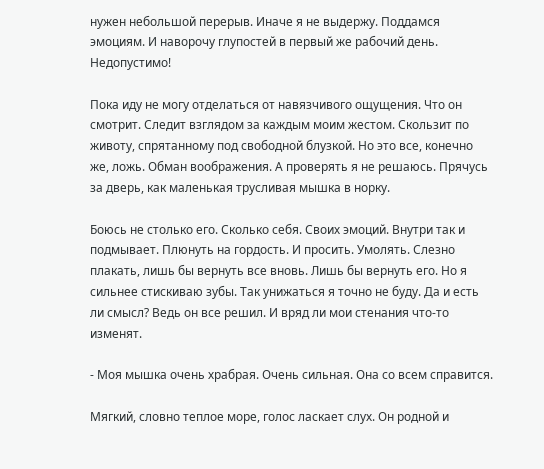нужен небольшой перерыв. Иначе я не выдержу. Поддамся эмоциям. И наворочу глупостей в первый же рабочий день. Недопустимо!

Пока иду не могу отделаться от навязчивого ощущения. Что он смотрит. Следит взглядом за каждым моим жестом. Скользит по животу, спрятанному под свободной блузкой. Но это все, конечно же, ложь. Обман воображения. А проверять я не решаюсь. Прячусь за дверь, как маленькая трусливая мышка в норку.

Боюсь не столько его. Сколько себя. Своих эмоций. Внутри так и подмывает. Плюнуть на гордость. И просить. Умолять. Слезно плакать, лишь бы вернуть все вновь. Лишь бы вернуть его. Но я сильнее стискиваю зубы. Так унижаться я точно не буду. Да и есть ли смысл? Ведь он все решил. И вряд ли мои стенания что-то изменят.

- Моя мышка очень храбрая. Очень сильная. Она со всем справится.

Мягкий, словно теплое море, голос ласкает слух. Он родной и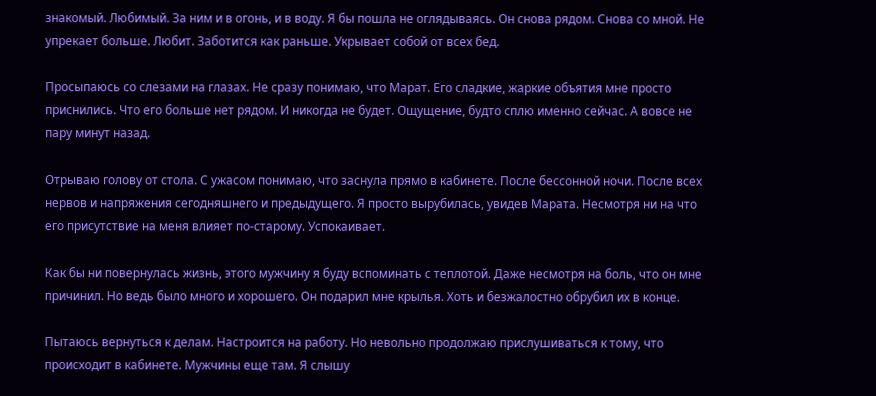знакомый. Любимый. За ним и в огонь, и в воду. Я бы пошла не оглядываясь. Он снова рядом. Снова со мной. Не упрекает больше. Любит. Заботится как раньше. Укрывает собой от всех бед.

Просыпаюсь со слезами на глазах. Не сразу понимаю, что Марат. Его сладкие, жаркие объятия мне просто приснились. Что его больше нет рядом. И никогда не будет. Ощущение, будто сплю именно сейчас. А вовсе не пару минут назад.

Отрываю голову от стола. С ужасом понимаю, что заснула прямо в кабинете. После бессонной ночи. После всех нервов и напряжения сегодняшнего и предыдущего. Я просто вырубилась, увидев Марата. Несмотря ни на что его присутствие на меня влияет по-старому. Успокаивает.

Как бы ни повернулась жизнь, этого мужчину я буду вспоминать с теплотой. Даже несмотря на боль, что он мне причинил. Но ведь было много и хорошего. Он подарил мне крылья. Хоть и безжалостно обрубил их в конце.

Пытаюсь вернуться к делам. Настроится на работу. Но невольно продолжаю прислушиваться к тому, что происходит в кабинете. Мужчины еще там. Я слышу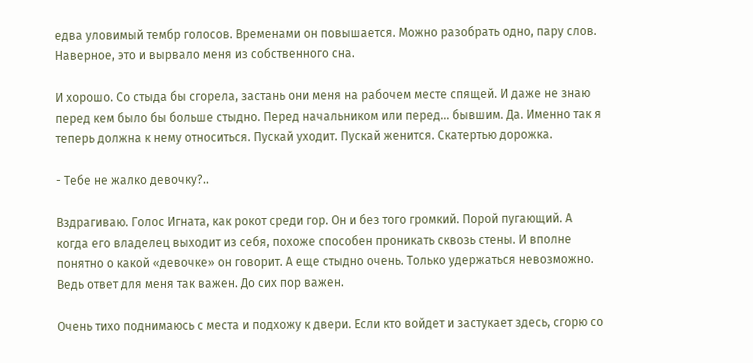едва уловимый тембр голосов. Временами он повышается. Можно разобрать одно, пару слов. Наверное, это и вырвало меня из собственного сна.

И хорошо. Со стыда бы сгорела, застань они меня на рабочем месте спящей. И даже не знаю перед кем было бы больше стыдно. Перед начальником или перед… бывшим. Да. Именно так я теперь должна к нему относиться. Пускай уходит. Пускай женится. Скатертью дорожка.

- Тебе не жалко девочку?..

Вздрагиваю. Голос Игната, как рокот среди гор. Он и без того громкий. Порой пугающий. А когда его владелец выходит из себя, похоже способен проникать сквозь стены. И вполне понятно о какой «девочке» он говорит. А еще стыдно очень. Только удержаться невозможно. Ведь ответ для меня так важен. До сих пор важен.

Очень тихо поднимаюсь с места и подхожу к двери. Если кто войдет и застукает здесь, сгорю со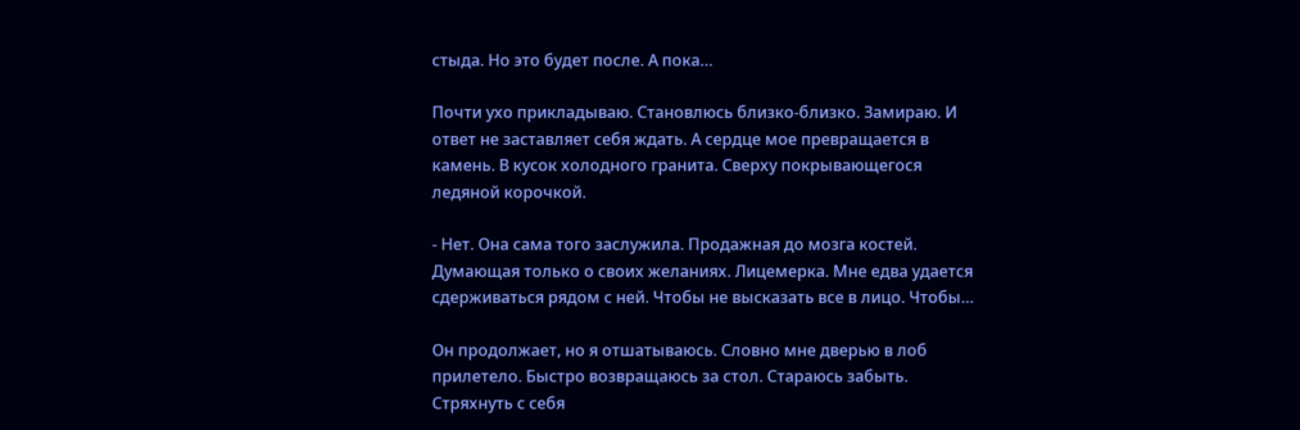стыда. Но это будет после. А пока…

Почти ухо прикладываю. Становлюсь близко-близко. Замираю. И ответ не заставляет себя ждать. А сердце мое превращается в камень. В кусок холодного гранита. Сверху покрывающегося ледяной корочкой.

- Нет. Она сама того заслужила. Продажная до мозга костей. Думающая только о своих желаниях. Лицемерка. Мне едва удается сдерживаться рядом с ней. Чтобы не высказать все в лицо. Чтобы…

Он продолжает, но я отшатываюсь. Словно мне дверью в лоб прилетело. Быстро возвращаюсь за стол. Стараюсь забыть. Стряхнуть с себя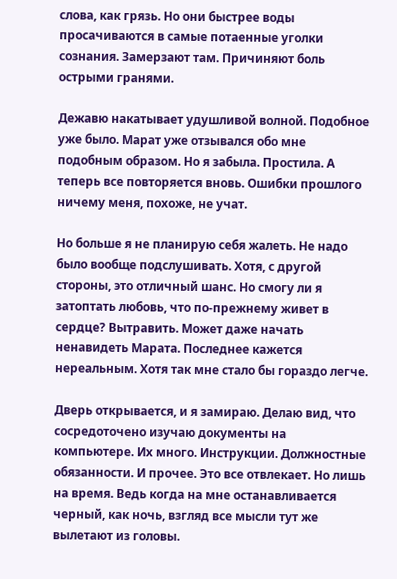слова, как грязь. Но они быстрее воды просачиваются в самые потаенные уголки сознания. Замерзают там. Причиняют боль острыми гранями.

Дежавю накатывает удушливой волной. Подобное уже было. Марат уже отзывался обо мне подобным образом. Но я забыла. Простила. А теперь все повторяется вновь. Ошибки прошлого ничему меня, похоже, не учат.

Но больше я не планирую себя жалеть. Не надо было вообще подслушивать. Хотя, с другой стороны, это отличный шанс. Но смогу ли я затоптать любовь, что по-прежнему живет в сердце? Вытравить. Может даже начать ненавидеть Марата. Последнее кажется нереальным. Хотя так мне стало бы гораздо легче.

Дверь открывается, и я замираю. Делаю вид, что сосредоточено изучаю документы на компьютере. Их много. Инструкции. Должностные обязанности. И прочее. Это все отвлекает. Но лишь на время. Ведь когда на мне останавливается черный, как ночь, взгляд все мысли тут же вылетают из головы.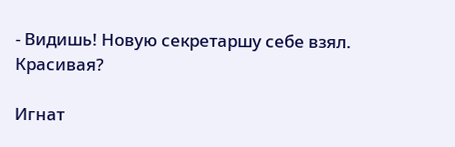- Видишь! Новую секретаршу себе взял. Красивая?

Игнат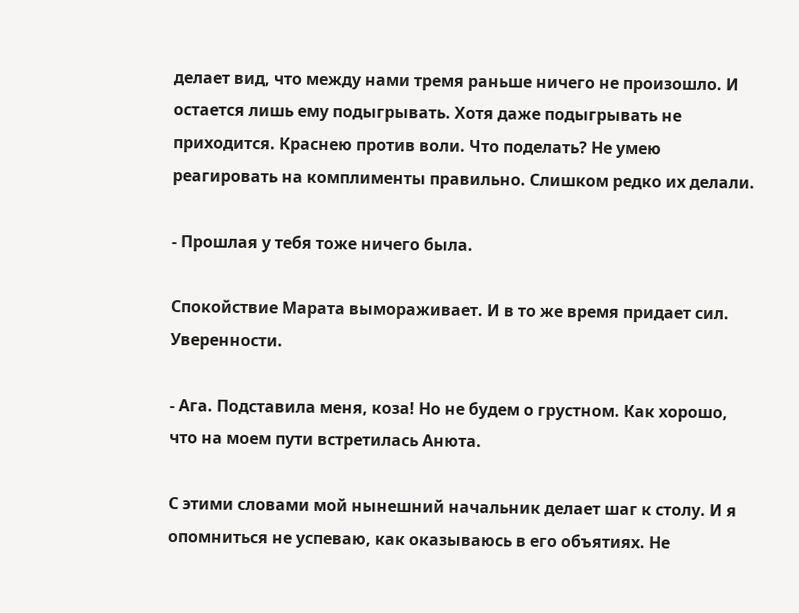делает вид, что между нами тремя раньше ничего не произошло. И остается лишь ему подыгрывать. Хотя даже подыгрывать не приходится. Краснею против воли. Что поделать? Не умею реагировать на комплименты правильно. Слишком редко их делали.

- Прошлая у тебя тоже ничего была.

Спокойствие Марата вымораживает. И в то же время придает сил. Уверенности.

- Ага. Подставила меня, коза! Но не будем о грустном. Как хорошо, что на моем пути встретилась Анюта.

С этими словами мой нынешний начальник делает шаг к столу. И я опомниться не успеваю, как оказываюсь в его объятиях. Не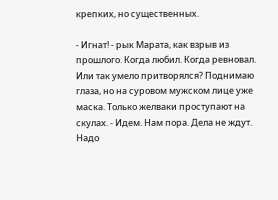крепких, но существенных.

- Игнат! - рык Марата, как взрыв из прошлого. Когда любил. Когда ревновал. Или так умело притворялся? Поднимаю глаза, но на суровом мужском лице уже маска. Только желваки проступают на скулах. - Идем. Нам пора. Дела не ждут. Надо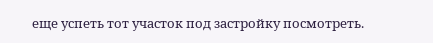еще успеть тот участок под застройку посмотреть.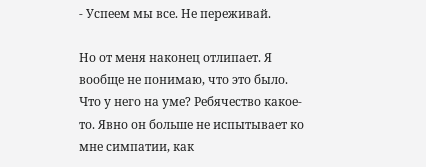- Успеем мы все. Не переживай.

Но от меня наконец отлипает. Я вообще не понимаю, что это было. Что у него на уме? Ребячество какое-то. Явно он больше не испытывает ко мне симпатии, как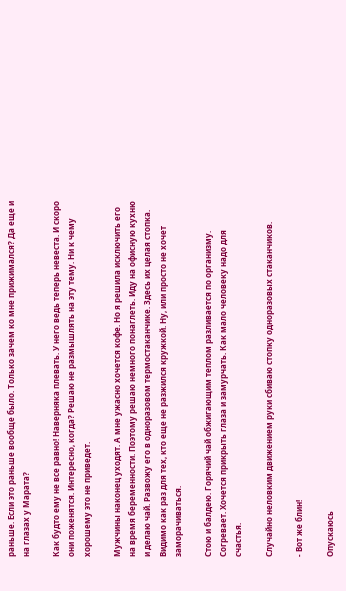раньше. Если это раньше вообще было. Только зачем ко мне прижимался? Да еще и на глазах у Марата?

Как будто ему не все равно! Наверняка плевать. У него ведь теперь невеста. И скоро они поженятся. Интересно, когда? Решаю не размышлять на эту тему. Ни к чему хорошему это не приведет.

Мужчины наконец уходят. А мне ужасно хочется кофе. Но я решила исключить его на время беременности. Поэтому решаю немного понаглеть. Иду на офисную кухню и делаю чай. Развожу его в одноразовом термостаканчике. Здесь их целая стопка. Видимо как раз для тех, кто еще не разжился кружкой. Ну, или просто не хочет заморачиваться.

Стою и балдею. Горячий чай обжигающим теплом разливается по организму. Согревает. Хочется прикрыть глаза и замурчать. Как мало человеку надо для счастья.

Случайно неловким движением руки сбиваю стопку одноразовых стаканчиков.

- Вот же блин!

Опускаюсь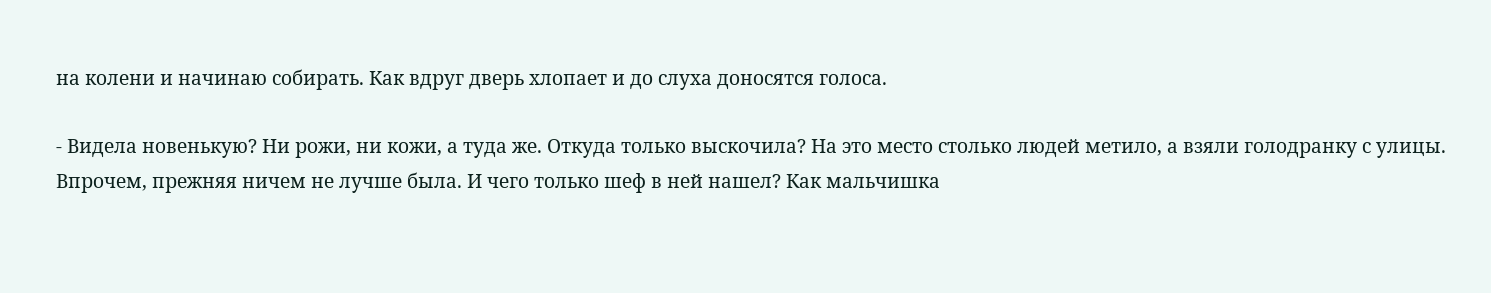на колени и начинаю собирать. Как вдруг дверь хлопает и до слуха доносятся голоса.

- Видела новенькую? Ни рожи, ни кожи, а туда же. Откуда только выскочила? На это место столько людей метило, а взяли голодранку с улицы. Впрочем, прежняя ничем не лучше была. И чего только шеф в ней нашел? Как мальчишка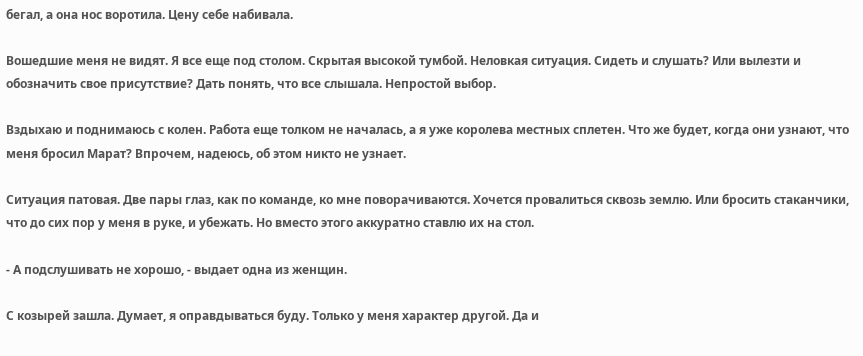бегал, а она нос воротила. Цену себе набивала.

Вошедшие меня не видят. Я все еще под столом. Скрытая высокой тумбой. Неловкая ситуация. Сидеть и слушать? Или вылезти и обозначить свое присутствие? Дать понять, что все слышала. Непростой выбор.

Вздыхаю и поднимаюсь с колен. Работа еще толком не началась, а я уже королева местных сплетен. Что же будет, когда они узнают, что меня бросил Марат? Впрочем, надеюсь, об этом никто не узнает.

Ситуация патовая. Две пары глаз, как по команде, ко мне поворачиваются. Хочется провалиться сквозь землю. Или бросить стаканчики, что до сих пор у меня в руке, и убежать. Но вместо этого аккуратно ставлю их на стол.

- А подслушивать не хорошо, - выдает одна из женщин.

С козырей зашла. Думает, я оправдываться буду. Только у меня характер другой. Да и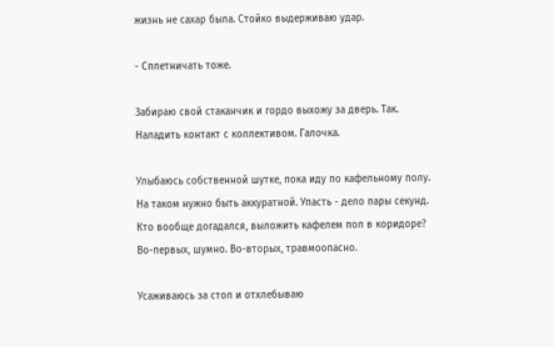жизнь не сахар была. Стойко выдерживаю удар.

- Сплетничать тоже.

Забираю свой стаканчик и гордо выхожу за дверь. Так. Наладить контакт с коллективом. Галочка.

Улыбаюсь собственной шутке, пока иду по кафельному полу. На таком нужно быть аккуратной. Упасть - дело пары секунд. Кто вообще догадался, выложить кафелем пол в коридоре? Во-первых, шумно. Во-вторых, травмоопасно.

Усаживаюсь за стол и отхлебываю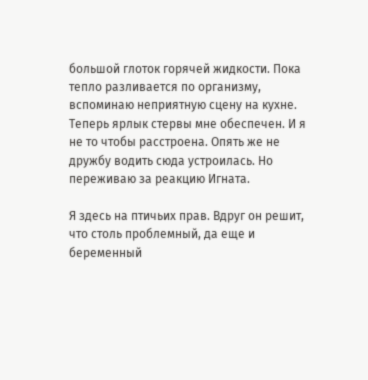большой глоток горячей жидкости. Пока тепло разливается по организму, вспоминаю неприятную сцену на кухне. Теперь ярлык стервы мне обеспечен. И я не то чтобы расстроена. Опять же не дружбу водить сюда устроилась. Но переживаю за реакцию Игната.

Я здесь на птичьих прав. Вдруг он решит, что столь проблемный, да еще и беременный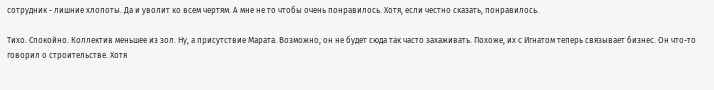сотрудник - лишние хлопоты. Да и уволит ко всем чертям. А мне не то чтобы очень понравилось. Хотя, если честно сказать, понравилось.

Тихо. Спокойно. Коллектив меньшее из зол. Ну, а присутствие Марата. Возможно, он не будет сюда так часто захаживать. Похоже, их с Игнатом теперь связывает бизнес. Он что-то говорил о строительстве. Хотя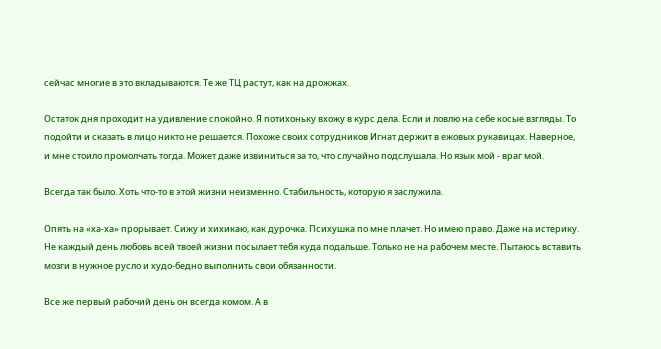сейчас многие в это вкладываются. Те же ТЦ растут, как на дрожжах.

Остаток дня проходит на удивление спокойно. Я потихоньку вхожу в курс дела. Если и ловлю на себе косые взгляды. То подойти и сказать в лицо никто не решается. Похоже своих сотрудников Игнат держит в ежовых рукавицах. Наверное, и мне стоило промолчать тогда. Может даже извиниться за то, что случайно подслушала. Но язык мой - враг мой.

Всегда так было. Хоть что-то в этой жизни неизменно. Стабильность, которую я заслужила.

Опять на «ха-ха» прорывает. Сижу и хихикаю, как дурочка. Психушка по мне плачет. Но имею право. Даже на истерику. Не каждый день любовь всей твоей жизни посылает тебя куда подальше. Только не на рабочем месте. Пытаюсь вставить мозги в нужное русло и худо-бедно выполнить свои обязанности.

Все же первый рабочий день он всегда комом. А в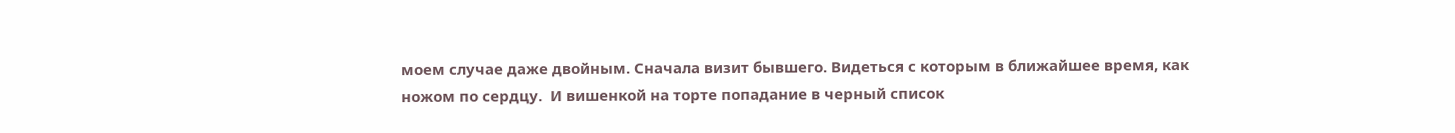моем случае даже двойным. Сначала визит бывшего. Видеться с которым в ближайшее время, как ножом по сердцу.  И вишенкой на торте попадание в черный список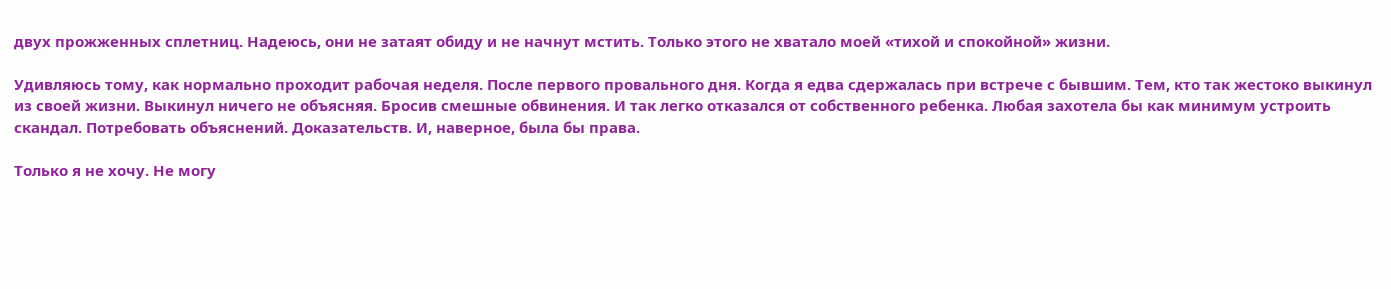двух прожженных сплетниц. Надеюсь, они не затаят обиду и не начнут мстить. Только этого не хватало моей «тихой и спокойной» жизни.

Удивляюсь тому, как нормально проходит рабочая неделя. После первого провального дня. Когда я едва сдержалась при встрече с бывшим. Тем, кто так жестоко выкинул из своей жизни. Выкинул ничего не объясняя. Бросив смешные обвинения. И так легко отказался от собственного ребенка. Любая захотела бы как минимум устроить скандал. Потребовать объяснений. Доказательств. И, наверное, была бы права.

Только я не хочу. Не могу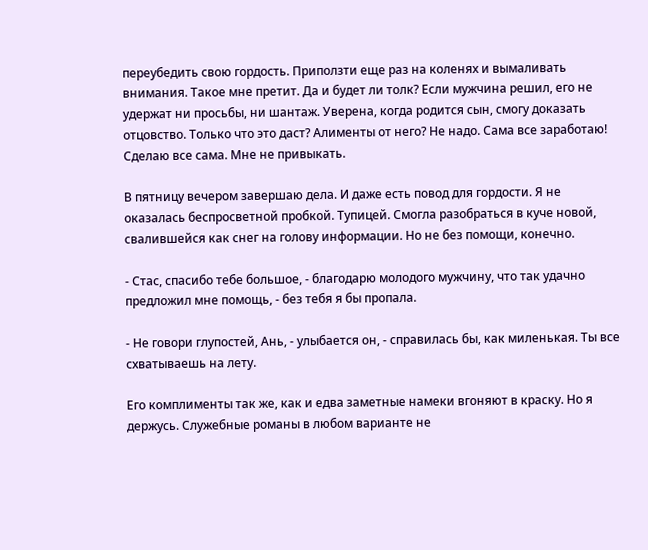переубедить свою гордость. Приползти еще раз на коленях и вымаливать внимания. Такое мне претит. Да и будет ли толк? Если мужчина решил, его не удержат ни просьбы, ни шантаж. Уверена, когда родится сын, смогу доказать отцовство. Только что это даст? Алименты от него? Не надо. Сама все заработаю! Сделаю все сама. Мне не привыкать.

В пятницу вечером завершаю дела. И даже есть повод для гордости. Я не оказалась беспросветной пробкой. Тупицей. Смогла разобраться в куче новой, свалившейся как снег на голову информации. Но не без помощи, конечно.

- Стас, спасибо тебе большое, - благодарю молодого мужчину, что так удачно предложил мне помощь, - без тебя я бы пропала.

- Не говори глупостей, Ань, - улыбается он, - справилась бы, как миленькая. Ты все схватываешь на лету.

Его комплименты так же, как и едва заметные намеки вгоняют в краску. Но я держусь. Служебные романы в любом варианте не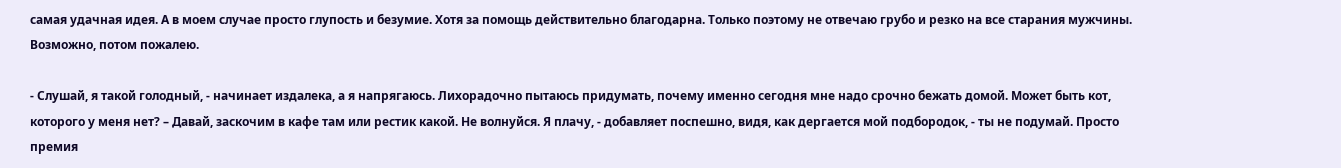самая удачная идея. А в моем случае просто глупость и безумие. Хотя за помощь действительно благодарна. Только поэтому не отвечаю грубо и резко на все старания мужчины. Возможно, потом пожалею.

- Слушай, я такой голодный, - начинает издалека, а я напрягаюсь. Лихорадочно пытаюсь придумать, почему именно сегодня мне надо срочно бежать домой. Может быть кот, которого у меня нет? – Давай, заскочим в кафе там или рестик какой. Не волнуйся. Я плачу, - добавляет поспешно, видя, как дергается мой подбородок, - ты не подумай. Просто премия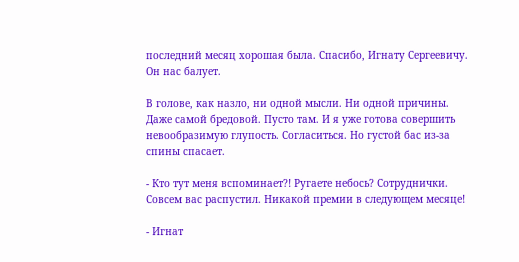последний месяц хорошая была. Спасибо, Игнату Сергеевичу. Он нас балует.

В голове, как назло, ни одной мысли. Ни одной причины. Даже самой бредовой. Пусто там. И я уже готова совершить невообразимую глупость. Согласиться. Но густой бас из-за спины спасает.

- Кто тут меня вспоминает?! Ругаете небось? Сотруднички. Совсем вас распустил. Никакой премии в следующем месяце!

- Игнат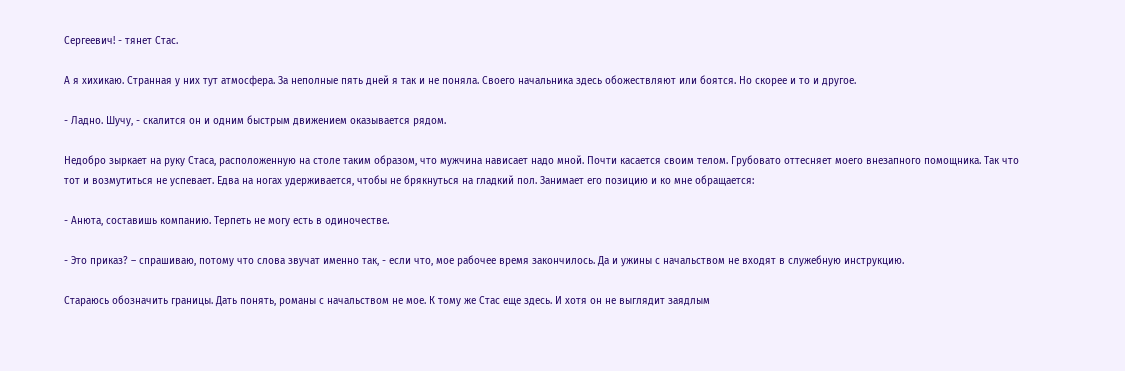Сергеевич! - тянет Стас.

А я хихикаю. Странная у них тут атмосфера. За неполные пять дней я так и не поняла. Своего начальника здесь обожествляют или боятся. Но скорее и то и другое.

- Ладно. Шучу, - скалится он и одним быстрым движением оказывается рядом.

Недобро зыркает на руку Стаса, расположенную на столе таким образом, что мужчина нависает надо мной. Почти касается своим телом. Грубовато оттесняет моего внезапного помощника. Так что тот и возмутиться не успевает. Едва на ногах удерживается, чтобы не брякнуться на гладкий пол. Занимает его позицию и ко мне обращается:

- Анюта, составишь компанию. Терпеть не могу есть в одиночестве.

- Это приказ? – спрашиваю, потому что слова звучат именно так, - если что, мое рабочее время закончилось. Да и ужины с начальством не входят в служебную инструкцию.

Стараюсь обозначить границы. Дать понять, романы с начальством не мое. К тому же Стас еще здесь. И хотя он не выглядит заядлым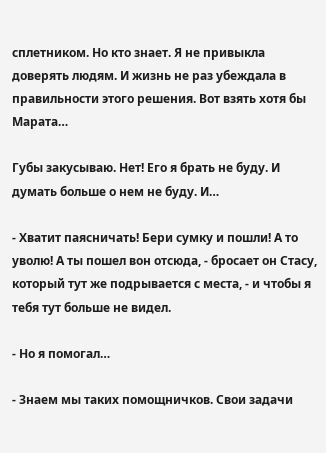сплетником. Но кто знает. Я не привыкла доверять людям. И жизнь не раз убеждала в правильности этого решения. Вот взять хотя бы Марата…

Губы закусываю. Нет! Его я брать не буду. И думать больше о нем не буду. И…

- Хватит паясничать! Бери сумку и пошли! А то уволю! А ты пошел вон отсюда, - бросает он Стасу, который тут же подрывается с места, - и чтобы я тебя тут больше не видел.

- Но я помогал…

- Знаем мы таких помощничков. Свои задачи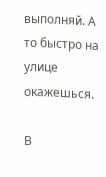выполняй. А то быстро на улице окажешься.

В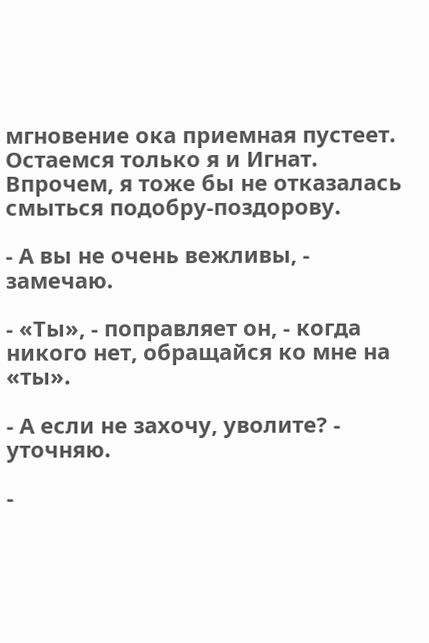мгновение ока приемная пустеет. Остаемся только я и Игнат. Впрочем, я тоже бы не отказалась смыться подобру-поздорову.

- А вы не очень вежливы, - замечаю.

- «Ты», - поправляет он, - когда никого нет, обращайся ко мне на «ты».

- А если не захочу, уволите? - уточняю.

-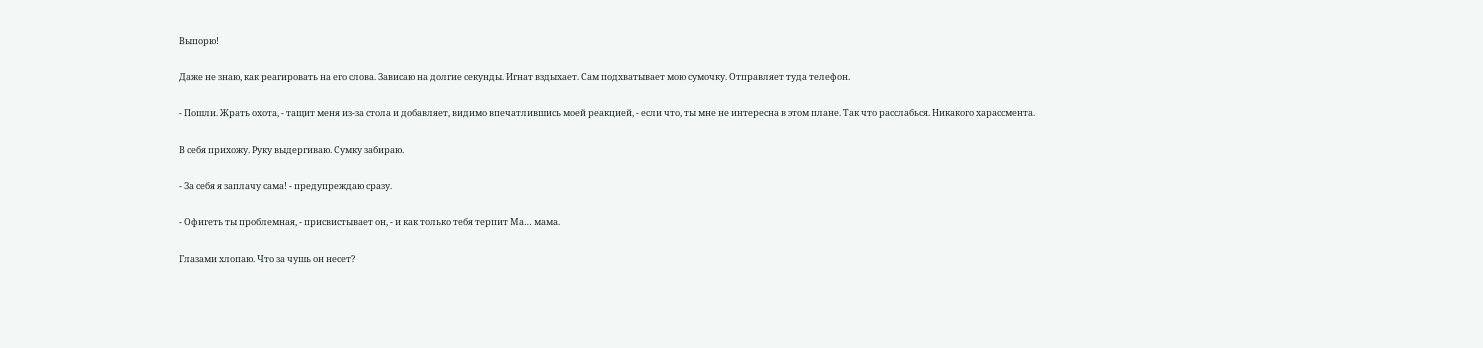Выпорю!

Даже не знаю, как реагировать на его слова. Зависаю на долгие секунды. Игнат вздыхает. Сам подхватывает мою сумочку. Отправляет туда телефон.

- Пошли. Жрать охота, - тащит меня из-за стола и добавляет, видимо впечатлившись моей реакцией, - если что, ты мне не интересна в этом плане. Так что расслабься. Никакого харассмента.

В себя прихожу. Руку выдергиваю. Сумку забираю.

- За себя я заплачу сама! - предупреждаю сразу.

- Офигеть ты проблемная, - присвистывает он, - и как только тебя терпит Ма… мама.

Глазами хлопаю. Что за чушь он несет?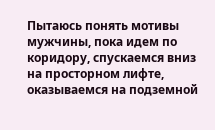Пытаюсь понять мотивы мужчины, пока идем по коридору, спускаемся вниз на просторном лифте, оказываемся на подземной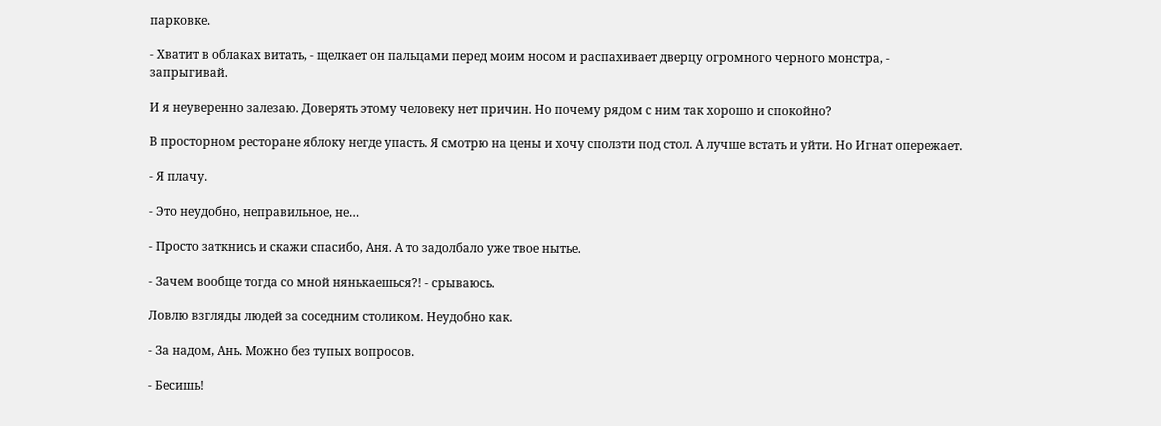парковке.

- Хватит в облаках витать, - щелкает он пальцами перед моим носом и распахивает дверцу огромного черного монстра, - запрыгивай.

И я неуверенно залезаю. Доверять этому человеку нет причин. Но почему рядом с ним так хорошо и спокойно?

В просторном ресторане яблоку негде упасть. Я смотрю на цены и хочу сползти под стол. А лучше встать и уйти. Но Игнат опережает.

- Я плачу.

- Это неудобно, неправильное, не…

- Просто заткнись и скажи спасибо, Аня. А то задолбало уже твое нытье.

- Зачем вообще тогда со мной нянькаешься?! - срываюсь.

Ловлю взгляды людей за соседним столиком. Неудобно как.

- За надом, Ань. Можно без тупых вопросов.

- Бесишь!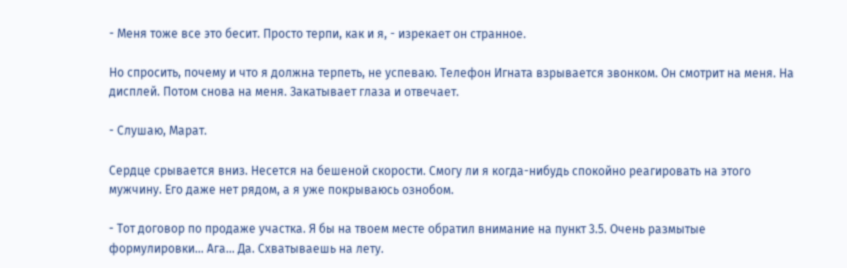- Меня тоже все это бесит. Просто терпи, как и я, - изрекает он странное.

Но спросить, почему и что я должна терпеть, не успеваю. Телефон Игната взрывается звонком. Он смотрит на меня. На дисплей. Потом снова на меня. Закатывает глаза и отвечает.

- Слушаю, Марат.

Сердце срывается вниз. Несется на бешеной скорости. Смогу ли я когда-нибудь спокойно реагировать на этого мужчину. Его даже нет рядом, а я уже покрываюсь ознобом.

- Тот договор по продаже участка. Я бы на твоем месте обратил внимание на пункт 3.5. Очень размытые формулировки… Ага… Да. Схватываешь на лету.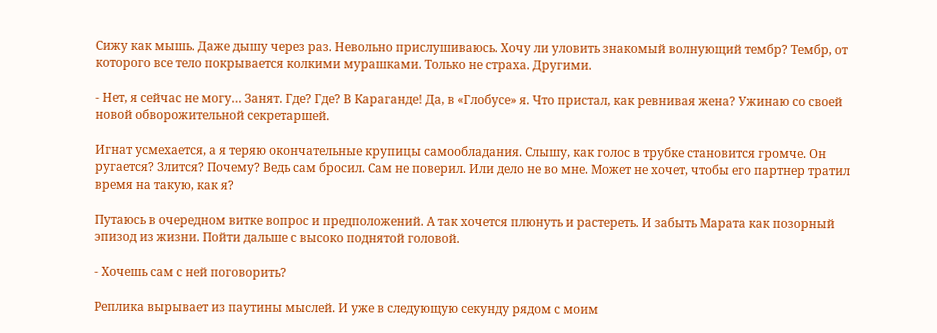Сижу как мышь. Даже дышу через раз. Невольно прислушиваюсь. Хочу ли уловить знакомый волнующий тембр? Тембр, от которого все тело покрывается колкими мурашками. Только не страха. Другими.

- Нет, я сейчас не могу… Занят. Где? Где? В Караганде! Да, в «Глобусе» я. Что пристал, как ревнивая жена? Ужинаю со своей новой обворожительной секретаршей.

Игнат усмехается, а я теряю окончательные крупицы самообладания. Слышу, как голос в трубке становится громче. Он ругается? Злится? Почему? Ведь сам бросил. Сам не поверил. Или дело не во мне. Может не хочет, чтобы его партнер тратил время на такую, как я?

Путаюсь в очередном витке вопрос и предположений. А так хочется плюнуть и растереть. И забыть Марата как позорный эпизод из жизни. Пойти дальше с высоко поднятой головой.

- Хочешь сам с ней поговорить?

Реплика вырывает из паутины мыслей. И уже в следующую секунду рядом с моим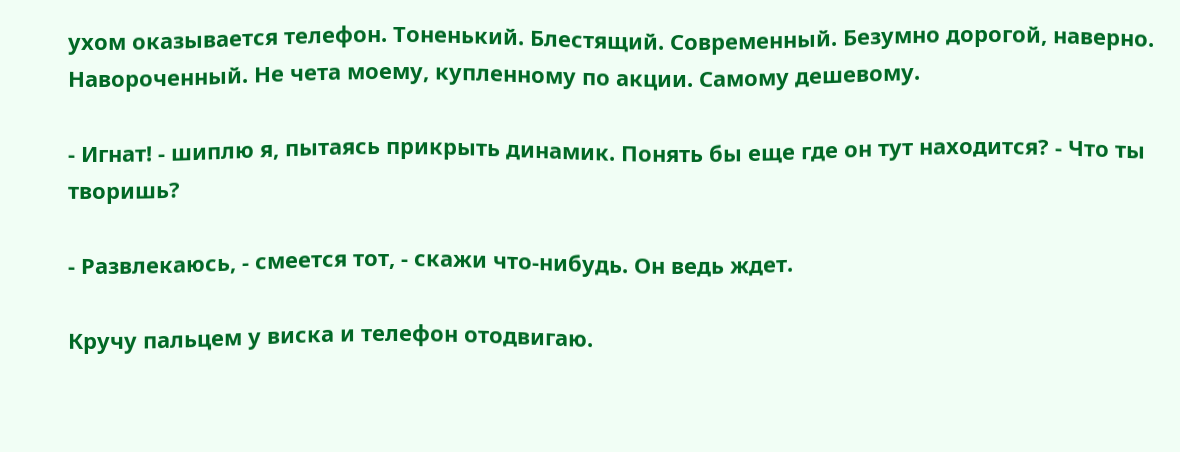ухом оказывается телефон. Тоненький. Блестящий. Современный. Безумно дорогой, наверно. Навороченный. Не чета моему, купленному по акции. Самому дешевому.

- Игнат! - шиплю я, пытаясь прикрыть динамик. Понять бы еще где он тут находится? - Что ты творишь?

- Развлекаюсь, - смеется тот, - скажи что-нибудь. Он ведь ждет.

Кручу пальцем у виска и телефон отодвигаю.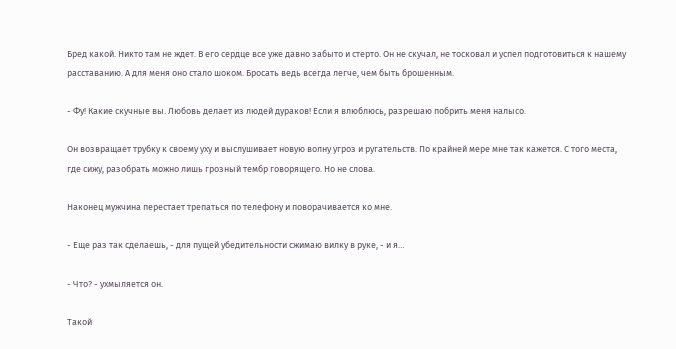Бред какой. Никто там не ждет. В его сердце все уже давно забыто и стерто. Он не скучал, не тосковал и успел подготовиться к нашему расставанию. А для меня оно стало шоком. Бросать ведь всегда легче, чем быть брошенным.

- Фу! Какие скучные вы. Любовь делает из людей дураков! Если я влюблюсь, разрешаю побрить меня налысо.

Он возвращает трубку к своему уху и выслушивает новую волну угроз и ругательств. По крайней мере мне так кажется. С того места, где сижу, разобрать можно лишь грозный тембр говорящего. Но не слова.

Наконец мужчина перестает трепаться по телефону и поворачивается ко мне.

- Еще раз так сделаешь, - для пущей убедительности сжимаю вилку в руке, - и я…

- Что? - ухмыляется он.

Такой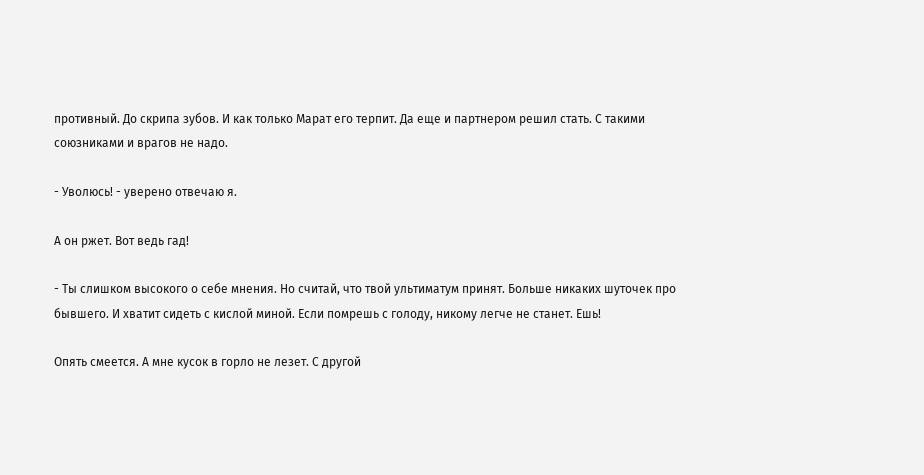противный. До скрипа зубов. И как только Марат его терпит. Да еще и партнером решил стать. С такими союзниками и врагов не надо.

- Уволюсь! - уверено отвечаю я.

А он ржет. Вот ведь гад!

- Ты слишком высокого о себе мнения. Но считай, что твой ультиматум принят. Больше никаких шуточек про бывшего. И хватит сидеть с кислой миной. Если помрешь с голоду, никому легче не станет. Ешь!

Опять смеется. А мне кусок в горло не лезет. С другой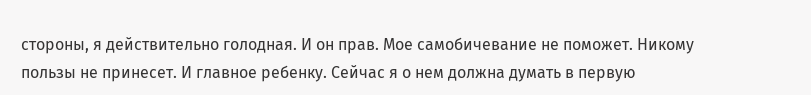стороны, я действительно голодная. И он прав. Мое самобичевание не поможет. Никому пользы не принесет. И главное ребенку. Сейчас я о нем должна думать в первую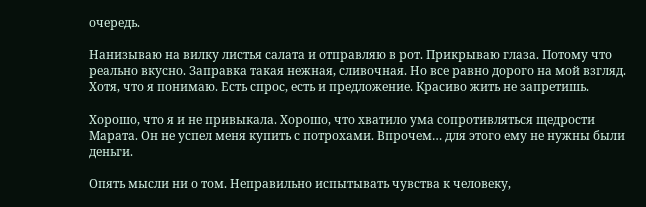очередь.

Нанизываю на вилку листья салата и отправляю в рот. Прикрываю глаза. Потому что реально вкусно. Заправка такая нежная, сливочная. Но все равно дорого на мой взгляд. Хотя, что я понимаю. Есть спрос, есть и предложение. Красиво жить не запретишь.

Хорошо, что я и не привыкала. Хорошо, что хватило ума сопротивляться щедрости Марата. Он не успел меня купить с потрохами. Впрочем… для этого ему не нужны были деньги.

Опять мысли ни о том. Неправильно испытывать чувства к человеку,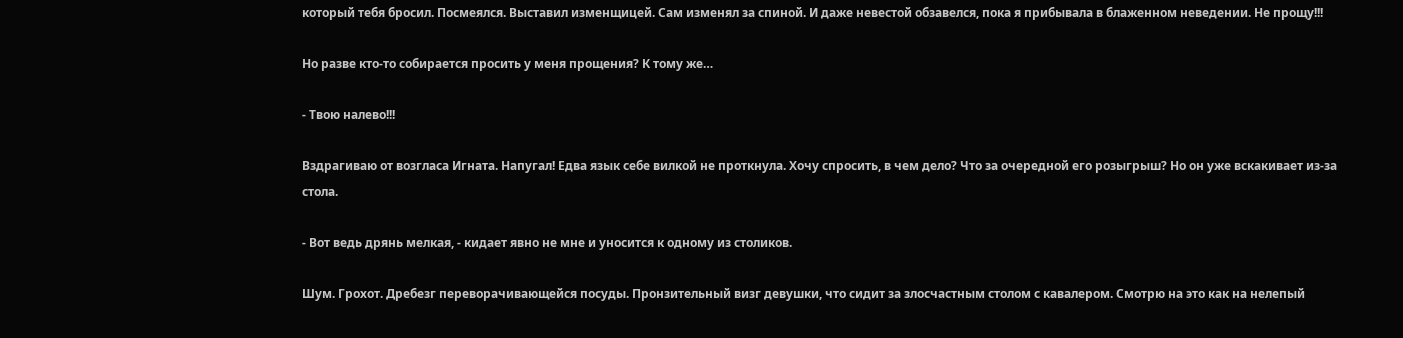который тебя бросил. Посмеялся. Выставил изменщицей. Сам изменял за спиной. И даже невестой обзавелся, пока я прибывала в блаженном неведении. Не прощу!!!

Но разве кто-то собирается просить у меня прощения? К тому же…

- Твою налево!!!

Вздрагиваю от возгласа Игната. Напугал! Едва язык себе вилкой не проткнула. Хочу спросить, в чем дело? Что за очередной его розыгрыш? Но он уже вскакивает из-за стола.

- Вот ведь дрянь мелкая, - кидает явно не мне и уносится к одному из столиков.

Шум. Грохот. Дребезг переворачивающейся посуды. Пронзительный визг девушки, что сидит за злосчастным столом с кавалером. Смотрю на это как на нелепый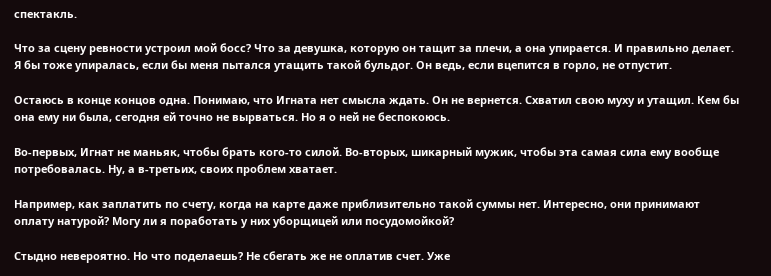спектакль.

Что за сцену ревности устроил мой босс? Что за девушка, которую он тащит за плечи, а она упирается. И правильно делает. Я бы тоже упиралась, если бы меня пытался утащить такой бульдог. Он ведь, если вцепится в горло, не отпустит.

Остаюсь в конце концов одна. Понимаю, что Игната нет смысла ждать. Он не вернется. Схватил свою муху и утащил. Кем бы она ему ни была, сегодня ей точно не вырваться. Но я о ней не беспокоюсь.

Во-первых, Игнат не маньяк, чтобы брать кого-то силой. Во-вторых, шикарный мужик, чтобы эта самая сила ему вообще потребовалась. Ну, а в-третьих, своих проблем хватает.

Например, как заплатить по счету, когда на карте даже приблизительно такой суммы нет. Интересно, они принимают оплату натурой? Могу ли я поработать у них уборщицей или посудомойкой?

Стыдно невероятно. Но что поделаешь? Не сбегать же не оплатив счет. Уже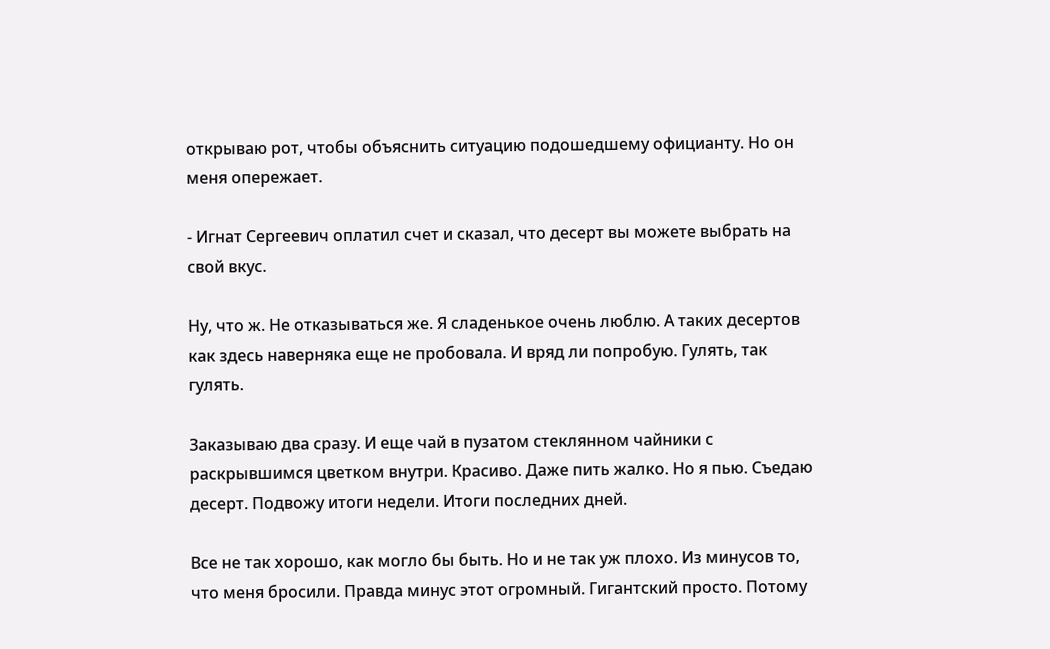открываю рот, чтобы объяснить ситуацию подошедшему официанту. Но он меня опережает.

- Игнат Сергеевич оплатил счет и сказал, что десерт вы можете выбрать на свой вкус.

Ну, что ж. Не отказываться же. Я сладенькое очень люблю. А таких десертов как здесь наверняка еще не пробовала. И вряд ли попробую. Гулять, так гулять.

Заказываю два сразу. И еще чай в пузатом стеклянном чайники с раскрывшимся цветком внутри. Красиво. Даже пить жалко. Но я пью. Съедаю десерт. Подвожу итоги недели. Итоги последних дней.

Все не так хорошо, как могло бы быть. Но и не так уж плохо. Из минусов то, что меня бросили. Правда минус этот огромный. Гигантский просто. Потому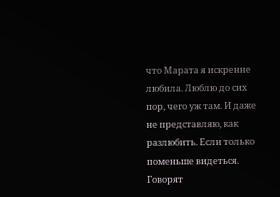что Марата я искренне любила. Люблю до сих пор, чего уж там. И даже не представляю, как разлюбить. Если только поменьше видеться. Говорят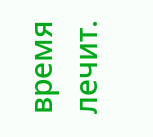время лечит.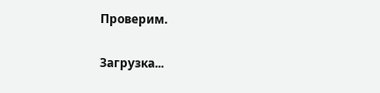Проверим.

Загрузка...